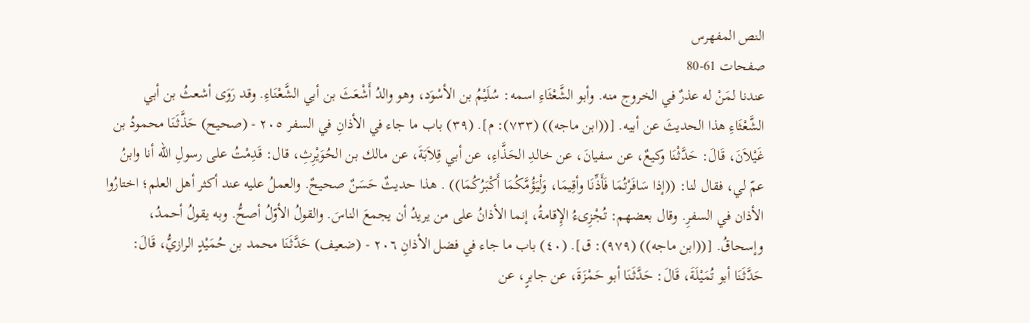النص المفهرس
صفحات 61-80
عندنا لمَنْ له عذرٌ في الخروج منه. وأبو الشَّعْثَاءِ اسمه: سُلَيْمُ بن الأسْوَد، وهو والدُ أَشْعَثَ بن أبي الشَّعْنَاءِ. وقد رَوَى أشعثُ بن أبي الشَّعْثَاءِ هذا الحديثَ عن أبيه. [((ابن ماجه)) (٧٣٣): م]. (٣٩) باب ما جاء في الأذانِ في السفر ٢٠٥ - (صحيح) حَذَّثَنَا محمودُ بن غَيْلاَنَ، قَالَ: حَدَّثْنَا وكيعٌ، عن سفيانَ، عن خالدِ الحَذَّاءِ، عن أبي قِلاَبَةَ، عن مالك بن الحُوَيْرِثِ، قال: قَدِمْتُ على رسولِ اللّه أنا وابنُ عمّ لي، فقال لنا: ((إذا سَافَرْتُمَا فَأَذِّنَا وأقِيمَا، وَلْيَؤُمَّكُمَا أَكْبَرُكُمَا)) . هذا حديثٌ حَسَنٌ صحيحٌ. والعملُ عليه عند أكثر أهل العلم؛ اختارُوا الأذان في السفرِ. وقال بعضهم: تُجْزِىءُ الإِقامةُ، إنما الأذانُ على من يريدُ أن يجمعَ الناسَ. والقولُ الأوّلُ أصحُّ. وبه يقولُ أحمدُ، وإسحاقُ. [((ابن ماجه)) (٩٧٩): ق]. (٤٠) باب ما جاء في فضل الأذانِ ٢٠٦ - (ضعيف) حَدَّثَنَا محمد بن حُمَيْدٍ الرازيُّ، قَالَ: حَدَّثَنَا أبو تُمَيْلَةَ، قَالَ: حَدَّثَنَا أبو حَمْزَةَ، عن جابرٍ، عن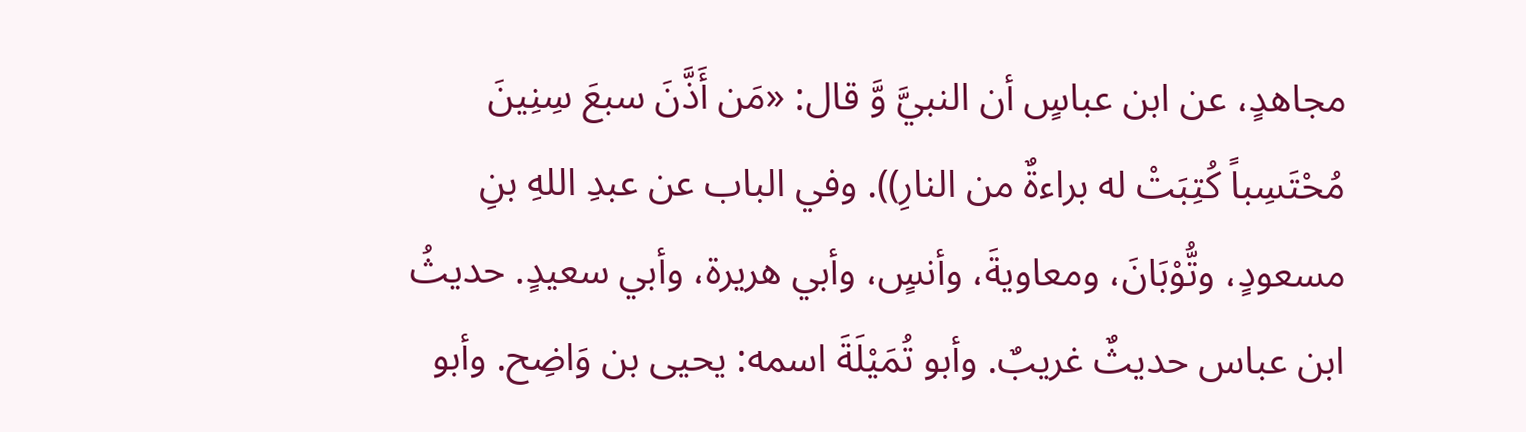مجاهدٍ، عن ابن عباسٍ أن النبيَّ وَّ قال: «مَن أَذَّنَ سبعَ سِنِينَ مُحْتَسِباً كُتِبَتْ له براءةٌ من النارِ)). وفي الباب عن عبدِ اللهِ بنِ مسعودٍ، وتُّوْبَانَ، ومعاويةَ، وأنسٍ، وأبي هريرة، وأبي سعيدٍ. حديثُ ابن عباس حديثٌ غريبٌ. وأبو تُمَيْلَةَ اسمه: يحيى بن وَاضِح. وأبو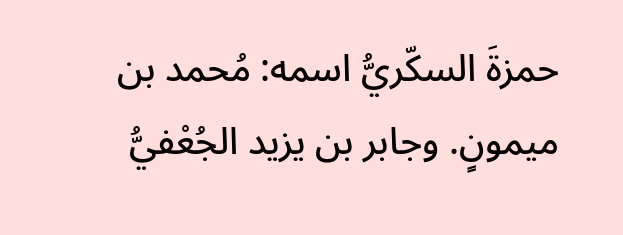حمزةَ السكّريُّ اسمه: مُحمد بن ميمونٍ. وجابر بن يزيد الجُعْفيُّ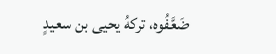ضَعَّفُوه، تركهُ يحيى بن سعيدٍ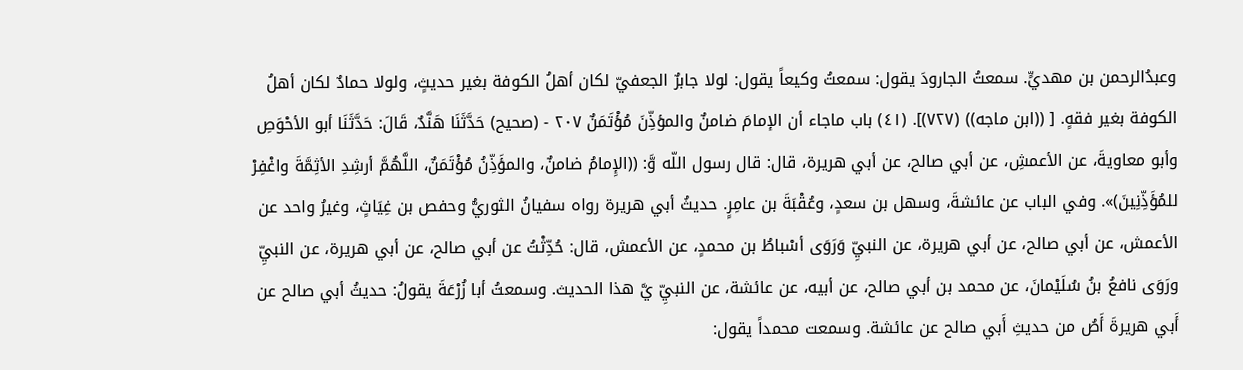وعبدُالرحمن بن مهديٍّ. سمعتُ الجارودَ يقول: سمعتُ وكيعاً يقول: لولا جابرٌ الجعفيّ لكان أهلُ الكوفة بغير حديثٍ، ولولا حمادٌ لكان أهلُ الكوفة بغير فقهٍ. [ ((ابن ماجه)) (٧٢٧)]. (٤١) باب ماجاء أن الإمامَ ضامنٌ والمؤذِّنَ مُؤْتَمَنٌ ٢٠٧ - (صحيح) حَدَّثَنَا هَنَّدٌ، قَالَ: حَدَّثَنَا أبو الأحْوَصِ وأبو معاويةَ، عن الأعمشِ، عن أبي صالح، عن أبي هريرة، قال: قال رسول اللّه وَّ: ((الإِمامُ ضامنٌ، والمؤَذِّنُ مُؤْتَمَنٌ، اللَّهُمَّ أرشِدِ الأثِمَّةَ واغْفِرْ للمُؤَذِّنِينَ)». وفي الباب عن عائشةَ، وسهل بن سعدٍ، وعُقْبَةَ بن عامِرٍ. حديثُ أبي هريرة رواه سفيانُ الثوريُّ وحفص بن غِيَاثٍ، وغيرُ واحد عن الأعمش، عن أبي صالح، عن أبي هريرة، عن النبيِّ وَرَوَى أسْباطُ بن محمدٍ، عن الأعمش، قال: حُدِّثْتُ عن أبي صالح، عن أبي هريرة، عن النبيِّ ورَوَى نافعُ بنُ سُلَيْمانَ، عن محمد بن أبي صالح، عن أبيه، عن عائشة، عن النبيِّ يَّ هذا الحديث. وسمعتُ أبا زُرْعَةَ يقولُ: حديثُ أبي صالح عن أَبي هريرةَ أَصُ من حديثِ أَبي صالح عن عائشة. وسمعت محمداً يقول: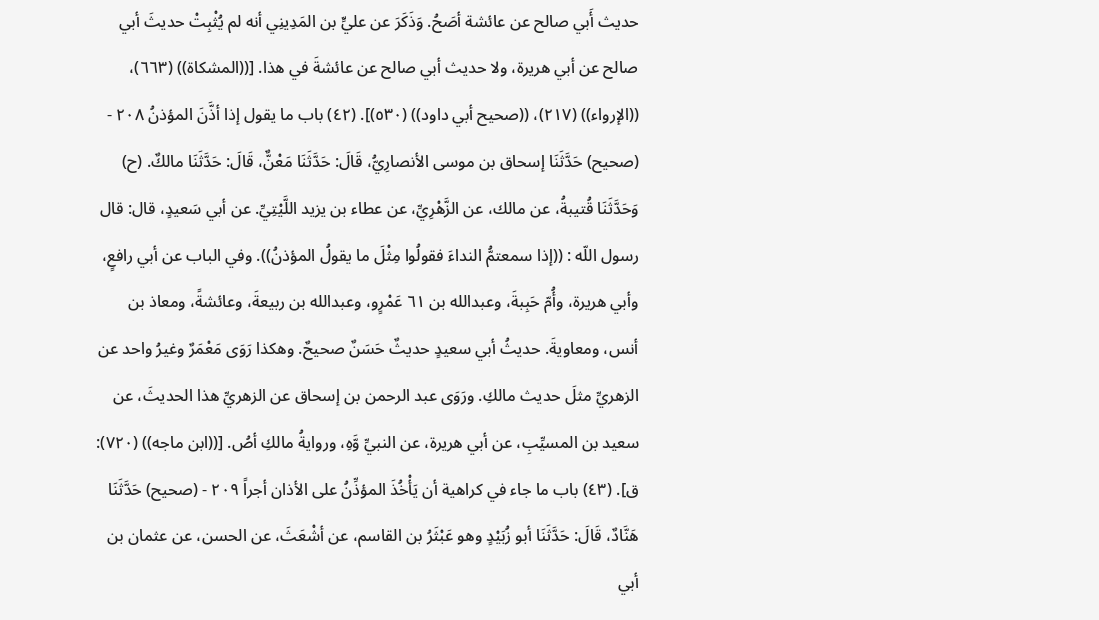حديث أَبي صالح عن عائشة أصَحُ. وَذَكَرَ عن عليٍّ بن المَدِينِي أنه لم يُثْبِتْ حديثَ أبي صالح عن أبي هريرة، ولا حديث أبي صالح عن عائشةَ في هذا. [((المشكاة)) (٦٦٣)، ((الإرواء)) (٢١٧)، ((صحيح أبي داود)) (٥٣٠)]. (٤٢) باب ما يقول إذا أذَّنَ المؤذنُ ٢٠٨ - (صحيح) حَدَّثَنَا إسحاق بن موسى الأنصارِيُّ، قَالَ: حَدَّثَنَا مَعْنٌّ، قَالَ: حَدَّثَنَا مالكٌ. (ح) وَحَدَّثَنَا قُتيبةُ، عن مالك، عن الزَّهْرِيِّ، عن عطاء بن يزيد اللَّيْتِيِّ. عن أبي سَعيدٍ، قال: قال رسول اللّه : ((إذا سمعتمُّ النداءَ فقولُوا مِثْلَ ما يقولُ المؤذنُ)). وفي الباب عن أبي رافعٍ، وأبي هريرة، وأُمّ حَبِبةَ، وعبدالله بن ٦١ عَمْرٍو، وعبدالله بن ربيعةَ، وعائشةً، ومعاذ بن أنس، ومعاويةَ. حديثُ أبي سعيدٍ حديثٌ حَسَنٌ صحيحٌ. وهكذا رَوَى مَعْمَرٌ وغيرُ واحد عن الزهريِّ مثلَ حديث مالكِ. ورَوَى عبد الرحمن بن إسحاق عن الزهريِّ هذا الحديثَ، عن سعيد بن المسيِّبِ، عن أبي هريرة، عن النبيِّ وَّهِ، وروايةُ مالكِ أصُ. [((ابن ماجه)) (٧٢٠): ق]. (٤٣) باب ما جاء في كراهية أن يَأْخُذَ المؤذِّنُ على الأذان أجراً ٢٠٩ - (صحيح) حَدَّثَنَا هَنَّادٌ، قَالَ: حَدَّثَنَا أبو زُبَيْدٍ وهو عَبْثَرُ بن القاسم، عن أشْعَثَ، عن الحسن، عن عثمان بن أبي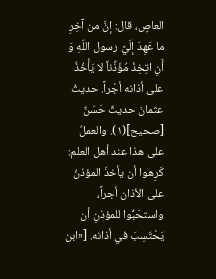العاصٍ، قال: إنَّ من آخِرِ ما عَهِدَ إلَيَّ رسول اللّهِ وَ أَنِ اتِخِذْ مُؤَذِّناً لا يَأْخُذُ على أذانه أجْراً. حديثُ عثمانَ حديثٌ حَسَنٌ [صحيح](١). والعملُ على هذا عند أهل العلم: كَرِهوا أن يأخذَ المؤذنُ على الأذان أجراً، واستحَبُّوا للمؤذنِ أن يَحْتَسِبَ في أذانه. [«ابن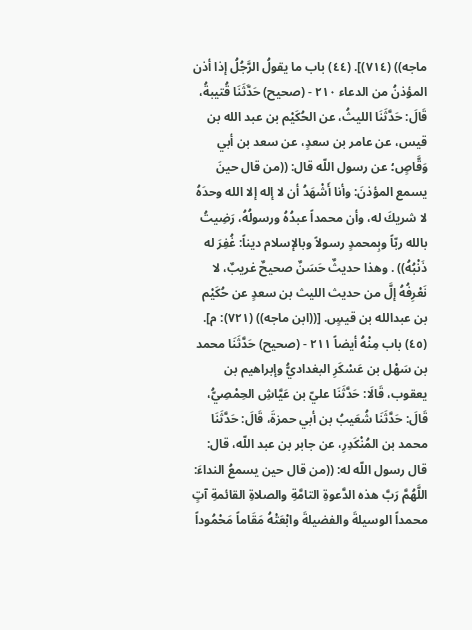ماجه)) (٧١٤)]. (٤٤) باب ما يقولُ الرَّجُلُ إذا أذن المؤذنُ من الدعاء ٢١٠ - (صحيح) حَدَّثَنَا قُتيبةُ، قَالَ: حَدَّثَنَا الليثُ، عن الحُكَيْم بن عبد الله بن قيس، عن عامر بن سعدٍ، عن سعد بن أبي وَقَّاصٍ؛ عن رسول اللّه قال: ((من قال حينَ يسمع المؤذنَ: وأنا أَشْهَدُ أن لا إله إلا الله وحدَهُ لا شريكَ له، وأن محمداً عبدُهُ ورسولُهُ، رَضِيتُ بالله ربّاً وبِمحمدٍ رسولاً وبالإسلام ديناً: غُفِرَ له ذَنْبُهُ)) . وهذا حديثٌ حَسَنٌ صحيحٌ غريبٌ، لا نَعْرِفُهُ إلَّ من حديث الليث بن سعدٍ عن حُكَيْم بن عبدالله بن قيسٍ. [((ابن ماجه)) (٧٢١): م]. (٤٥) باب مِنْهُ أيضاً ٢١١ - (صحيح) حَدَّثَنَا محمد بن سَهْل بن عَسْكَرِ البغداديُّ وإبراهيم بن يعقوب، قَالَا: حَدَّثَنَا عليّ بن عَيَّاشِ الحِمْصِيُّ، قَالَ: حَدَّثَنَا شُعَيبُ بن أبي حمزةَ، قَالَ: حَدَّثَنَا محمد بن المُنْكَدِرِ، عن جابر بن عبد اللّه، قال: قال رسول اللّه له: ((من قال حين يسمعُ النداءَ: اللَّهُمَّ رَبَّ هذه الدَّعوةِ التامَّةِ والصلاةِ القائمةِ آتٍ محمداً الوسيلةَ والفضيلةَ وابْعَتْهُ مَقَاماً مَحْمُوداً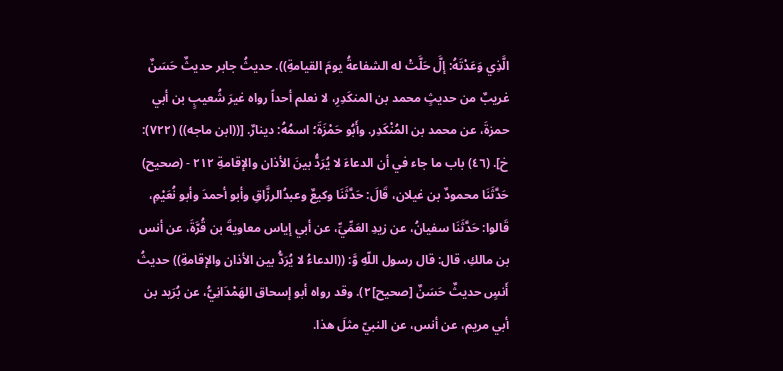الَّذِي وَعَدْتَهُ: إلَّ حَلَّتْ له الشفاعةُ يومَ القيامةِ)). حديثُ جابر حديثٌ حَسَنٌ غريبٌ من حديثٍ محمد بن المنكَدِرِ، لا نعلم أحداً رواه غيرَ شُعيبٍ بن أبي حمزةَ، عن محمد بن المُنْكَدِر. وأَبُو حَمْزَةَ؛ اسمُهُ: دينارٌ. [((ابن ماجه)) (٧٢٢): خ]. (٤٦) باب ما جاء في أن الدعاءَ لا يُرَدُّ بينَ الأذان والإقامةِ ٢١٢ - (صحيح) حَدَّثَنَا محمودٌ بن غيلان، قَالَ: حَدَّثَنَا وكيعٌ وعبدُالرزَّاقِ وأبو أحمدَ وأبو نُعَيْمِ، قَالوا: حَدَّثَنَا سفيانُ، عن زيدِ العَمِّيِّ، عن أبي إياس معاويةَ بن قُرَّةَ، عن أنس بن مالكِ، قال: قال رسول اللّهِ وَّ: ((الدعاءُ لا يُرَدُّ بين الأذان والإقامةِ)) حديثُ أَنسٍ حديثٌ حَسَنٌ [صحيح]٢). وقد رواه أبو إسحاق الهَمْدَانِيُّ، عن بُرَيد بن أبي مريم، عن أنس، عن النبيّ مثلَ هذا.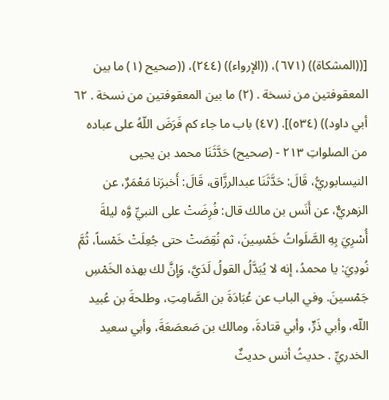[((المشكاة)) (٦٧١)، ((الإرواء)) (٢٤٤)، ((صحيح (١) ما بين المعقوفتين من نسخة . (٢) ما بين المعقوفتين من نسخة . ٦٢ أبي داود)) (٥٣٤)]. (٤٧) باب ما جاء كم فَرَضَ اللّهُ على عباده من الصلواتِ ٢١٣ - (صحيح) حَدَّثَنَا محمد بن يحيى النيسابوريُّ، قَالَ: حَدَّثَنَا عبدالرزَّاق، قَالَ: أَخبرَنا مَعْمَرٌ، عن الزهريٌّ، عن أَنَس بن مالك قال: فُرِضَتْ على النبيِّ وَّه ليلةَ أُسْرِيَ بِهِ الصَّلَواتُ خَمْسِينَ، ثم نُقِصَتْ حتى جُعِلَتْ خَمْساً، ثُمَّ نُودِيَ: يا محمدُ، إنه لا يُبَدَّلُ القولُ لَدَيَّ، وَإِنَّ لك بهذه الخَمْسِ جَمْسينَ. وفي الباب عن عُبَادَةَ بن الصَّامِتِ، وطلحةَ بن عُبيد اللّه، وأبي ذَرٍّ، وأبي قتادةَ، ومالك بن صَعصَعَةَ، وأبي سعيد الخدريِّ . حديثُ أنس حديثٌ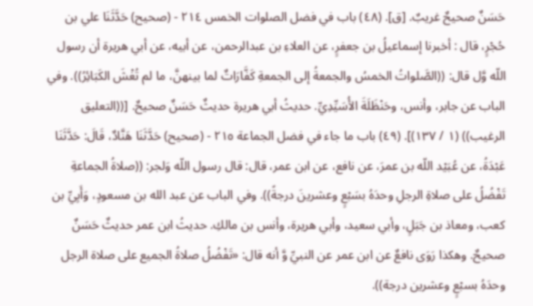حَسَنٌ صحيحٌ غريبٌ. [ق]. (٤٨) باب في فضل الصلوات الخمس ٢١٤ - (صحيح) حَدَّثَنَا علي بن حُجْرٍ، قال : أخبرنا إسماعيلُ بن جعفرٍ، عن العلاءِ بن عبدالرحمن، عن أبيه، عن أبي هريرة أن رسول اللّه وَّل قال: ((الصَّلواتُ الخمسُ والجمعةُ إلى الجمعةِ كَفَّارَاتٌ لما بينهنَّ، ما لم تُغْشَ الكَبَائِرُ)). وفي الباب عن جابر، وأنس، وحَنْظَلَةَ الأُسَيِّدِيِّ. حديثُ أبي هريرة حديثٌ حَسَنٌ صحيحٌ. [((التعليق الرغيب)) (١ / ١٣٧)]. (٤٩) باب ما جاء في فضل الجماعة ٢١٥ - (صحيح) حَدَّثَنَا هَنَّادٌ، قَالَ: حَدَّثَنَا عَبْدَةُ، عن عُبَيْد اللّه بن عمرَ، عن نافع، عن ابن عمر، قال: قال رسول اللّه وَلجر: ((صلاةُ الجماعةِ تَفْضُلُ على صلاةِ الرجلِ وحدَهُ بسَبْعٍ وعشرينَ درجةً)). وفي الباب عن عبد الله بن مسعودٍ، وَأَبِيِّ بن كعب، ومعاذ بن جَبَلٍ، وأبي سعيد، وأبي هريرة، وأنس بن مالكِ. حديثُ ابن عمر حديثٌ حَسَنٌ صحيحٌ. وهكذا رَوَى نافعٌ عن ابن عمر عن النبيِّ وَّ أنه قال: «تَفْضُلُ صلاةُ الجميع على صلاة الرجل وحدَهُ بسبْعٍ وعشرين درجة)).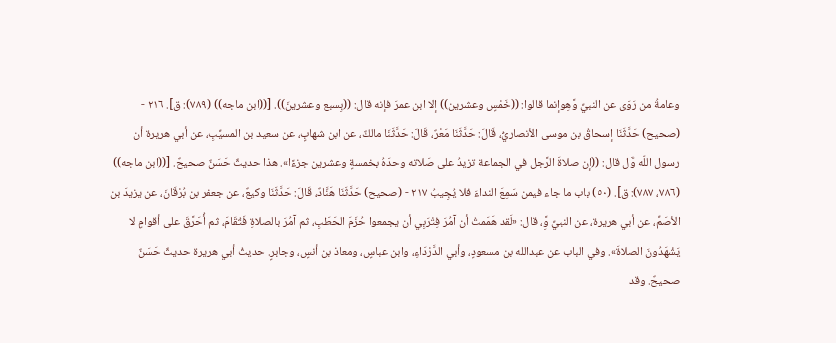وعامةُ من رَوَى عن النبيِّ وَّهِوإنما قالوا: ((خَمْسٍ وعشرين)) إلا ابن عمرَ فإنه قال: ((بِسبع وعشرينَ)). [((ابن ماجه)) (٧٨٩): ق]. ٢١٦ - (صحيح) حَدَّثَنَا إسحاقُ بن موسى الأنصاريُّ، قَالَ: حَدَّثَنَا مَعْرٌ، قَالَ: حَدَّثَنَا مالكٌ، عن ابن شهابٍ، عن سعيد بن المسيِّبِ، عن أبي هريرة أن رسول اللّه وَّل قال: ((إن صلاةَ الرَّجل في الجماعة تزيدُ على صَلاته وحدَهُ بخمسةٍ وعشرين جزءًا». هذا حديثٌ حَسَنٌ صحيحٌ. [((ابن ماجه)) (٧٨٦، ٧٨٧): ق]. (٥٠) باب ما جاء فيمن سَمِعَ النداءَ فلا يُجِيبُ ٢١٧ - (صحيح) حَدَّثَنَا هَنَّادٌ، قَالَ: حَدَّثَنَا وكيعٌ، عن جعفر بن بُرْقَانَ، عن يزيدَ بن الأصَمِّ، عن أبي هريرة، عن النبيِّ وَِّ، قال: «لَقد هَمَمتُ أن آمُرَ فِتْرَبِي أن يجمعوا حُزَمَ الحَطَبِ، ثم آمُرَ بالصلاةِ فَتُقَامَ، ثم أُحَرَّقَ على أقوامٍ لا يَشْهَدُونَ الصلاةَ». وفي الباب عن عبدالله بن مسعودٍ، وأبي الدَّرْدَاءِ، وابن عباسٍ، ومعاذ بن أنسٍ، وجابرٍ. حديثُ أبي هريرة حديثٌ حَسَنٌ صحيحٌ. وقد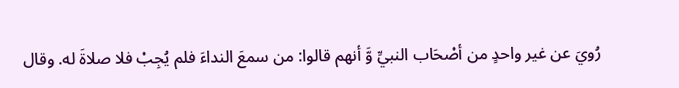رُويَ عن غير واحدٍ من أصْحَاب النبيِّ وَّ أنهم قالوا: من سمعَ النداءَ فلم يُجِبْ فلا صلاةَ له. وقال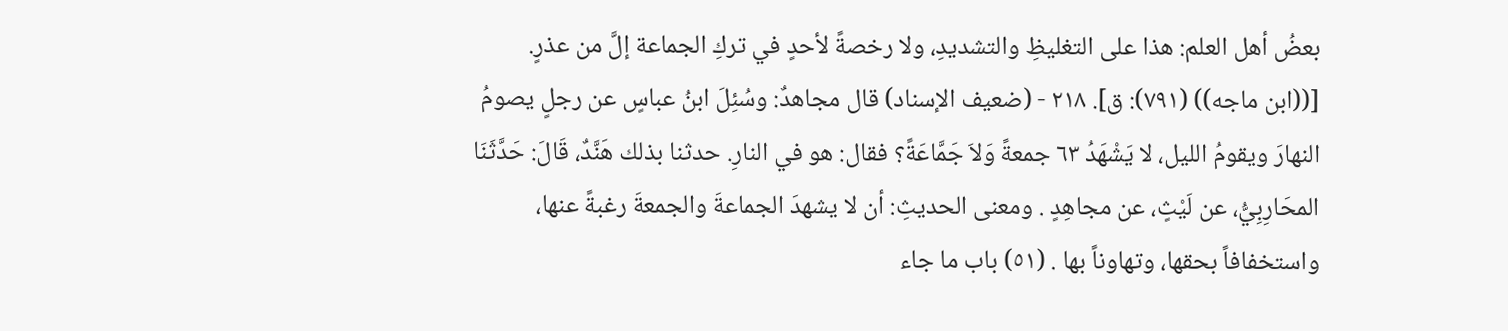بعضُ أهل العلم: هذا على التغليظِ والتشديدِ، ولا رخصةً لأحدٍ في تركِ الجماعة إلَّ من عذرٍ. [((ابن ماجه)) (٧٩١): ق]. ٢١٨ - (ضعيف الإسناد) قال مجاهدٌ: وسُئِلَ ابنُ عباسٍ عن رجلٍ يصومُ النهارَ ويقومُ الليل، لا يَشْهَدُ ٦٣ جمعةً وَلاَ جَمَّاعَةً؟ فقال: هو في النارِ. حدثنا بذلك هَنَّدٌ، قَالَ: حَدَّثَنَا المحَارِبِيُّ، عن لَيْثٍ، عن مجاهِدٍ . ومعنى الحديثِ: أن لا يشهدَ الجماعةَ والجمعةَ رغبةً عنها، واستخفافاً بحقها، وتهاوناً بها . (٥١) باب ما جاء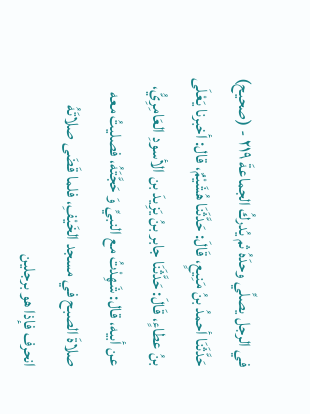في الرجل يصلِّي وحدَهُ ثم يُدركُ الجماعةَ ٢١٩ - (صحيح) حَدَّثَنَا أحمدُ بنُ مَنِيعٍ، قَالَ: حَدَّثَنَا هُشَيْمٌ، قال: أخبرنا يَعْلَى بنُ عطاءٍ، قَالَ: حَدَّثَنَا جابر بنُ يَزِيدَ بن الأسودِ العَامِرِيُّ، عن أبيه، قال: شَهِدْتُ مع النبيِّ وَ حَجَّتَهُ، فصليتُ معه صلاةَ الصبح في مسجد الخَيْفِ، فلما قَضَى صلاتَهُ انحرف فإذا هو برجلين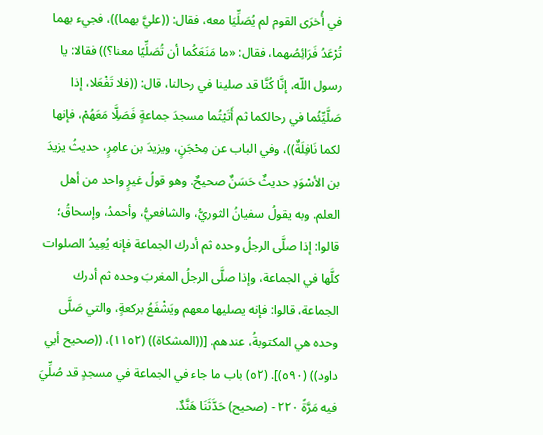في أُخرَى القوم لم يُصَلِّيَا معه، فقال: ((عليَّ بهما))، فجيء بهما تُرْعَدُ فَرَائِصُهما، فقال: «ما مَنَعَكُما أن تُصَلِّيًا معنا؟)) فقالا: يا رسول اللّه، إنَّا كُنَّا قد صلينا في رحالنا، قال: ((فلا تَفْعَلا، إذا صَلَّيِّئُما في رحالكما ثم أَتَيْتُما مسجدَ جماعةٍ فَصَلَِّا مَعَهُمْ، فإنها لكما نَافِلَةٌ))، وفي الباب عن مِحْجَنٍ، ويزيدَ بن عامِرٍ، حديثُ يزيدَ بن الأسْوَدِ حديثٌ حَسَنٌ صحيحٌ. وهو قولُ غيرٍ واحد من أهل العلم. وبه يقولُ سفيانُ الثوريُّ، والشافعيُّ، وأحمدُ، وإسحاقُ؛ قالوا: إذا صلَّى الرجلُ وحده ثم أدرك الجماعة فإنه يُعِيدُ الصلوات كلَّها في الجماعة، وإذا صلَّى الرجلُ المغربَ وحده ثم أدرك الجماعة، قالوا: فإنه يصليها معهم ويَشْفَعُ بركعةٍ، والتي صَلَّى وحده هي المكتوبةُ، عندهم. [((المشكاة)) (١١٥٢)، ((صحيح أبي داود)) (٥٩٠)]. (٥٢) باب ما جاء في الجماعة في مسجدٍ قد صُلِّيَ فيه مَرَّةً ٢٢٠ - (صحيح) حَدَّثَنَا هَنَّدٌ.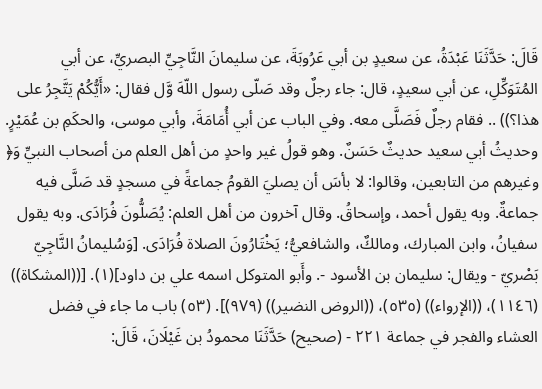قَالَ: حَدَّثَنَا عَبْدَةُ، عن سعيدٍ بن أبي عَرُوبَةَ، عن سليمانَ النَّاجِيِّ البصريِّ، عن أبي المُتَوَكِّلِ، عن أبي سعيدٍ، قال: جاء رجلٌ وقد صَلّى رسول اللّهَ وَّل فقال: «أَيُّكُمْ يَتَّجِرُ على هذا؟)) .. فقام رجلٌ فَصَلَّى معه. وفي الباب عن أبي أُمَامَةَ، وأبي موسى، والحكَمِ بن عُمَيْرٍ. وحديثُ أبي سعيد حديثٌ حَسَنٌ. وهو قولُ غير واحدٍ من أهل العلم من أصحاب النبيِّ وَ﴿ وغيرهم من التابعين، وقالوا: لا بأسَ أن يصليَ القومُ جماعةً في مسجدٍ قد صَلَّى فيه جماعةٌ. وبه يقول أحمد، وإسحاقُ. وقال آخرون من أهل العلم: يُصَلُّونَ فُرَادَى. وبه يقول سفيانُ، وابن المبارك، ومالكٌ، والشافعيُّ؛ يَخْتَارُونَ الصلاة فُرَادَى. [وَسُليمانُ النَّاجِيّ بَصْريّ - ويقال: سليمان بن الأسود -. وأَبو المتوكل اسمه علي بن داود](١). [((المشكاة)) (١١٤٦)، ((الإرواء)) (٥٣٥)، ((الروض النضير)) (٩٧٩)]. (٥٣) باب ما جاء في فضل العشاء والفجر في جماعة ٢٢١ - (صحيح) حَدَّثَنَا محمودُ بن غَيْلَانَ، قَالَ: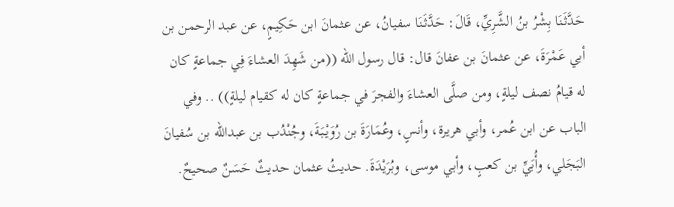حَدَّثَنَا بِشْرُ بنُ الشَّرِيِّ، قَالَ: حَدَّثَنَا سفيانُ، عن عثمانَ ابن حَكِيمٍ، عن عبد الرحمن بن أبي عَمْرَةَ، عن عثمانَ بن عفانَ قال: قال رسول اللّه ((من شَهِدَ العشاءَ فِي جماعةٍ كان له قيامُ نصف ليلةٍ، ومن صلَّى العشاءَ والفجرَ في جماعةٍ كان له كقيام ليلةٍ)) .. وفي الباب عن ابن عُمر، وأبي هريرة، وأنسٍ، وعُمَارَةَ بن رُوَيْبَةَ، وجُنْدُب بن عبدالله بن سُفيانَ البَجَلي، وأُبَيِّ بن كعبٍ، وأبي موسى، وبُرَيْدَةَ. حديثُ عثمان حديثٌ حَسَنٌ صحيحٌ.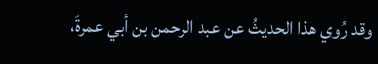وقد رُوي هذا الحديثُ عن عبد الرحمن بن أبي عمرةَ،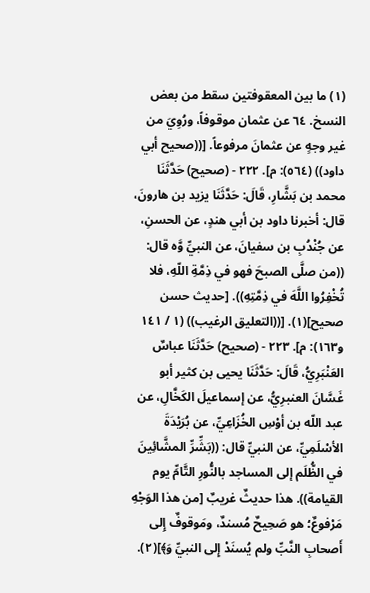(١) ما بين المعقوفتين سقط من بعض النسخ. ٦٤ عن عثمان موقوفاً، ورُوِيَ من غير وجهٍ عن عثمانَ مرفوعاً. [((صحيح أبي داود)) (٥٦٤): م]. ٢٢٢ - (صحيح) حَدَّثَنَا محمد بن بَشَّارِ، قَالَ: حَدَّثَنَا يزيد بن هارونَ، قال: أخبرنا داود بن أبي هندٍ، عن الحسنِ، عن جُنْدُبِ بن سفيانَ، عن النبيِّ وَّه قال: ((من صلَّى الصبحَ فهو في ذِمَّةِ اللّهِ، فلا تُخْفِرُوا اللَّهَ في ذِمَّتِهِ)). [حديث حسن صحيح](١). [((التعليق الرغيب)) (١ / ١٤١ و١٦٣): م]. ٢٢٣ - (صحيح) حَدَّثَنَا عباسٌ العَنْبَرِيُّ، قَالَ: حَدَّثَنَا يحيى بن كثير أبو غَسَّانَ العنبرِيُّ، عن إسماعيلَ الكَخَّالِ، عن عبد اللّه بن أوْسِ الخُزَاعِيِّ، عن بُرَيْدَةَ الأسْلَمِيِّ، عن النبيِّ قال: ((بَشِّرِّ المشَّائِينَ في الظُّلَم إلى المساجد بالنُّورِ التَّامِّ يوم القيامة)). هذا حديثٌ غريبٌ [من هذا الوَجْهِ مَرْفوعٌ؛ هو صَحِيحٌ مُسندٌ، ومَوقوفٌ إِلى أَصحابِ النَّبِّ ولم يُسنَدْ إِلى النبيِّ وَ﴾](٢).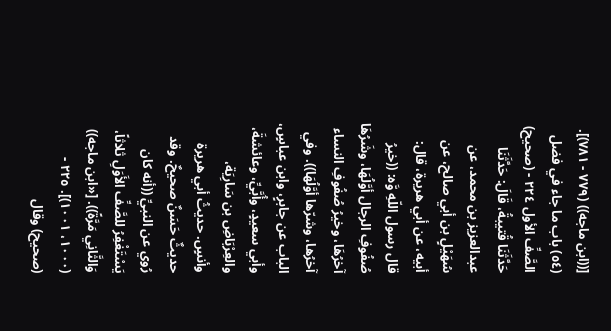[((ابن ماجه)) (٧٧٩ - ٧٨١)]. (٥٤) باب ما جاء في فضل الصَّفِّ الأول ٢٢٤ - (صحيح) حَدَّثَنَا قُتيبةُ، قَالَ: حَدَّثَنَا عبدالعزيز بن محمد، عن سُهَيْلٍ بن أبي صالح، عن أبيه، عن أبي هريرة، قال: قال رسول اللّهِ وَّه: ((خيرُ صُفُوفِ الرجال أوَّلُهَا، وشَرُهَا آخرُهَا، وخيرُ صُفُوفِ النساء آخرُها، وشرّها أوَّلُهَا)). وفي الباب عن جابرٍ، وابن عباسٍ، وأبي سعيدٍ، وأُبَّيِّ، وعائشةَ، والعِرْبَاضِ بن سَارِيَة، وأنسٍ. حديثُ أبي هريرة حديثٌ حَسَنٌ صحيحٌ. وقد رُوي عن النبيِّ ((أنه كان يَسْتَغْفِرُ للصَّفِّ الأَوَلِ ثلاثاً، وَالثَّانِي مَرَّةً)). [«ابن ماجه)) (١٠٠٠، ١٠٠١)]. ٢٢٥ - (صحيح) وقال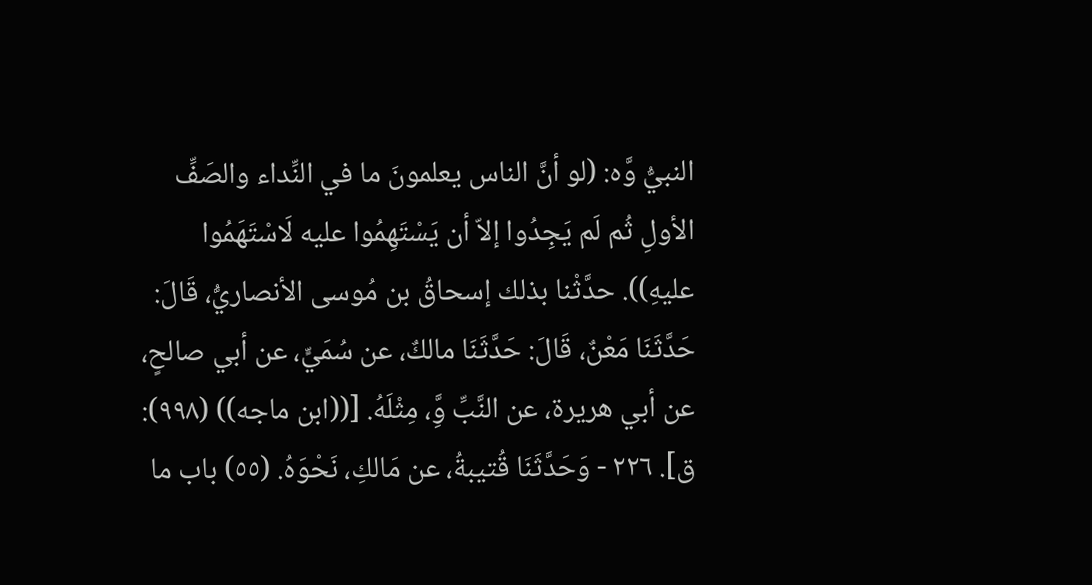النبيُّ وَّه: (لو أنَّ الناس يعلمونَ ما في النِّداء والصَفِّ الأولِ ثُم لَم يَجِدُوا إلاّ أن يَسْتَهِمُوا عليه لَاسْتَهَمُوا عليهِ)). حدَّثْنا بذلك إسحاقُ بن مُوسى الأنصاريُّ، قَالَ: حَدَّثَنَا مَعْنٌ، قَالَ: حَدَّثَنَا مالكٌ، عن سُمَيٍّ، عن أبي صالحٍ، عن أبي هريرة، عن النَّبِّ وَِّ، مِثْلَهُ. [((ابن ماجه)) (٩٩٨): ق]. ٢٢٦ - وَحَدَّثَنَا قُتيبةُ، عن مَالكِ، نَحْوَهُ. (٥٥) باب ما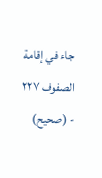جاء في إقامة الصفوف ٢٢٧ - (صحيح)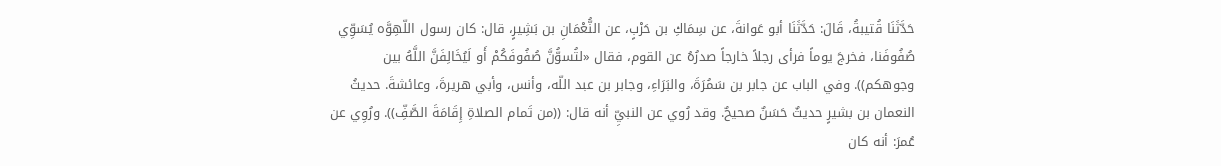حَدَّثَنَا قُتيبةُ، قَالَ: حَدَّثَنَا أبو عَوانةَ، عن سِمَاكِ بن حَرْبٍ، عن النُّعْمَانِ بن بَشِيرٍ، قال: كان رسول اللّهِوَّه يُسَوِّي صُفُوفَنا، فخرجَ يوماً فرأى رجلاً خارجاً صدرُهُ عن القوم، فقال «لتُسوُّنَّ صُفُوفَكُمْ أَو لَيُخَالِفَنَّ اللَّهُ بين وجوهكم)). وفي الباب عن جابر بن سَمُرَةَ، والبَرَاءِ، وجابر بن عبد اللّه، وأنس، وأبي هريرةَ، وعائشةَ. حديثُ النعمان بن بشيرٍ حديثٌ حَسَنٌ صحيحٌ. وقد رُوي عن النبيِّ أنه قال: ((من تَمام الصلاةِ إِقَامَةَ الصَّفِّ)). ورُوِي عن عُمرَ: أنه كان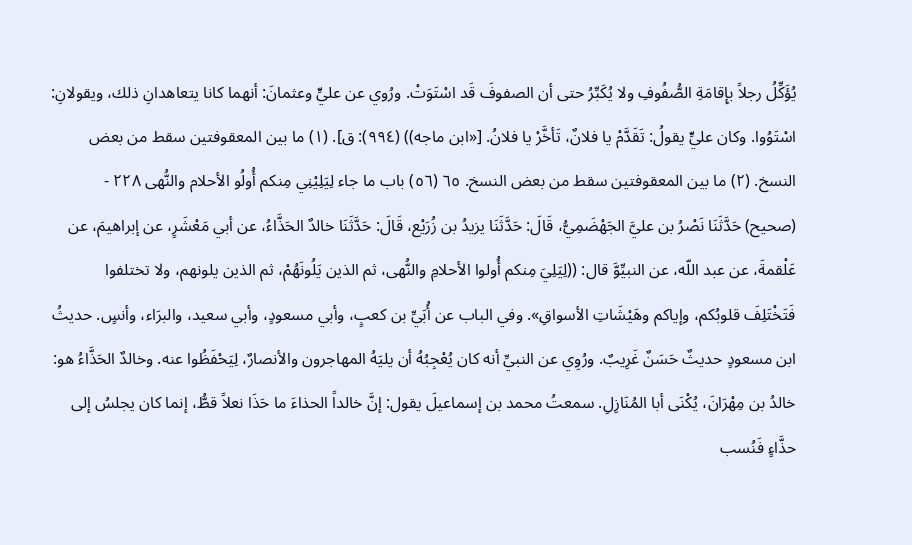يُؤَكِّلُ رجلاً بإِقامَةِ الصُّفُوفِ ولا يُكَبِّرُ حتى أن الصفوفَ قَد اسْتَوَتْ. ورُوي عن عليٍّ وعثمانَ: أنهما كانا يتعاهدانِ ذلك، ويقولانِ: اسْتَوُوا. وكان عليٍّ يقولُ: تَقَدَّمْ يا فلانٌ، تَأخَّرْ يا فلانُ. [«ابن ماجه)) (٩٩٤): ق]. (١) ما بين المعقوفتين سقط من بعض النسخ. (٢) ما بين المعقوفتين سقط من بعض النسخ. ٦٥ (٥٦) باب ما جاء لِيَلِيْنِي مِنكم أُولُو الأحلام والنُّهى ٢٢٨ - (صحيح) حَدَّثَنَا نَصْرُ بن عليَّ الجَهْضَمِيُّ، قَالَ: حَدَّثَنَا يزيدُ بن زُرَيْع، قَالَ: حَدَّثَنَا خالدٌ الحَذَّاءُ، عن أبي مَعْشَرٍ، عن إبراهيمَ، عن عَلْقمةَ، عن عبد اللّه، عن النبيِّوَّ قال: ((لِيَلِيَ مِنكم أُولوا الأحلامِ والنُّهى، ثم الذين يَلُونَهُمْ، ثم الذين يلونهم، ولا تختلفوا فَتَخْتَلِفَ قلوبُكم، وإياكم وهَيْشَاتِ الأسواقِ». وفي الباب عن أُبَيِّ بن كعبٍ، وأبي مسعودٍ، وأبي سعيد، والبرَاء، وأنسٍ. حديثُ ابن مسعودٍ حديثٌ حَسَنٌ غَرِيبٌ. ورُوِي عن النبيِّ أنه كان يُعْجِبُهُ أن يليَهُ المهاجرون والأنصارٌ، لِيَحْفَظُوا عنه. وخالدٌ الحَذَّاءُ هو: خالدُ بن مِهْرَانَ، يُكْنَى أبا المُنَازِلِ. سمعتُ محمد بن إسماعيلَ يقول: إنَّ خالداً الحذاءَ ما حَذَا نعلاً قطُّ، إنما كان يجلسُ إلى حذَّاءٍ فَنُسب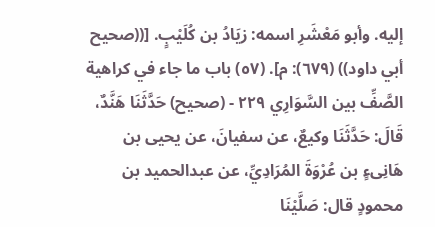إليه. وأبو مَعْشَرِ اسمه: زيَادُ بن كُلَيْبٍ. [((صحيح أبي داود)) (٦٧٩): م]. (٥٧) باب ما جاء في كراهية الصَّفِّ بين السَّوَارِي ٢٢٩ - (صحيح) حَدَّثَنَا هَنَّدٌ، قَالَ: حَدَّثَنَا وكيعٌ، عن سفيانَ، عن يحيى بن هَانِىءٍ بن عُرْوَةَ المُرَادِيِّ، عن عبدالحميد بن محمودٍ قال: صَلَّيْنَا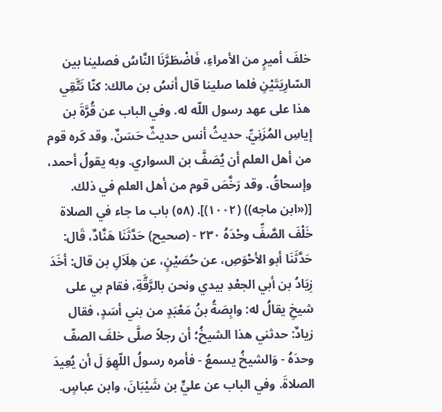خلفَ أميرٍ من الأمراءِ، فَاضْطَرَّنَا النَّاسُ فصلينا بين السّارِيَتَيْنِ فلما صلينا قال أنسُ بن مالك: كنّا نَتَّقِي هذا على عهد رسول اللّه له. وفي الباب عن قُرَّةَ بن إياسِ المُزَنِيِّ. حديثُ أنس حديثٌ حَسَنٌ. وقد كَره قوم من أهل العلم أن يُصَفَّ بن السواري. وبه يقولُ أحمد، وإسحاقُ. وقد رَخَّصَ قوم من أهل العلم في ذلك. [(«ابن ماجه)) (١٠٠٢)]. (٥٨) باب ما جاء في الصلاة خَلْفَ الصَّفِّ وحْدَهُ ٢٣٠ - (صحيح) حَدَّثَنَا هَنَّادٌ، قَال: حَدَّثَنَا أبو الأحْوَصِ، عن حُصَيْنٍ، عن هِلَاَلِ بن قال: أخَدَ زِيَادُ بن أبي الجعْدِ بيدي ونحن بالرَّقَّةِ، فقام بي على شيخِ يقالُ له: وابِصَةُ بنُ مَعْبَدٍ من بني أسَدٍ، فقال زيادٌ: حدثني هذا الشيخُ؛ أن رجلاً صلَّى خلفَ الصفّ وحدَهُ - وَالشيخُ يسمعُ - فأمره رسولُ اللّهِوَ لَ أن يُعِيدَ الصلاةَ. وفي الباب عن عليٍّ بن شَيْبَانَ، وابن عباسٍ.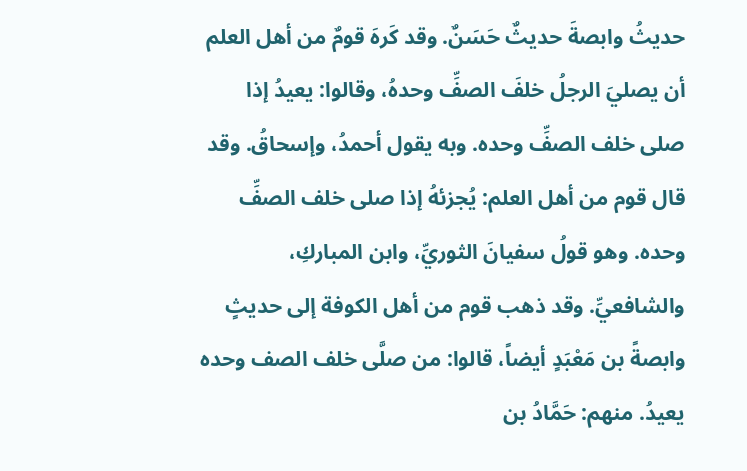حديثُ وابصةَ حديثٌ حَسَنٌ. وقد كَرهَ قومٌ من أهل العلم أن يصليَ الرجلُ خلفَ الصفِّ وحدهُ، وقالوا: يعيدُ إذا صلى خلف الصفِّ وحده. وبه يقول أحمدُ، وإسحاقُ. وقد قال قوم من أهل العلم: يُجزئهُ إذا صلى خلف الصفِّ وحده. وهو قولُ سفيانَ الثوريِّ، وابن المباركِ، والشافعيِّ. وقد ذهب قوم من أهل الكوفة إلى حديثٍ وابصةً بن مَعْبَدٍ أيضاً، قالوا: من صلَّى خلف الصف وحده يعيدُ. منهم: حَمَّادُ بن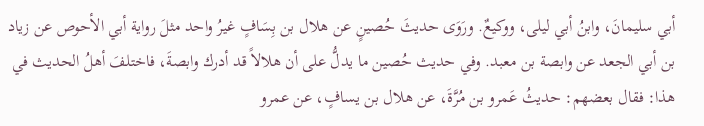أبي سليمانَ، وابنُ أبي ليلى، ووكيعٌ. ورَوَى حديثَ حُصينٍ عن هلال بن بِسَافٍ غيرُ واحد مثلَ رواية أبي الأحوص عن زياد بن أبي الجعد عن وابصة بن معبد. وفي حديث حُصين ما يدلُّ على أن هلالاً قد أدرك وابصةَ، فاختلفَ أهلُ الحديث في هذا: فقال بعضهم: حديثُ عَمرو بن مُرَّةَ، عن هلال بن يسافٍ، عن عمرو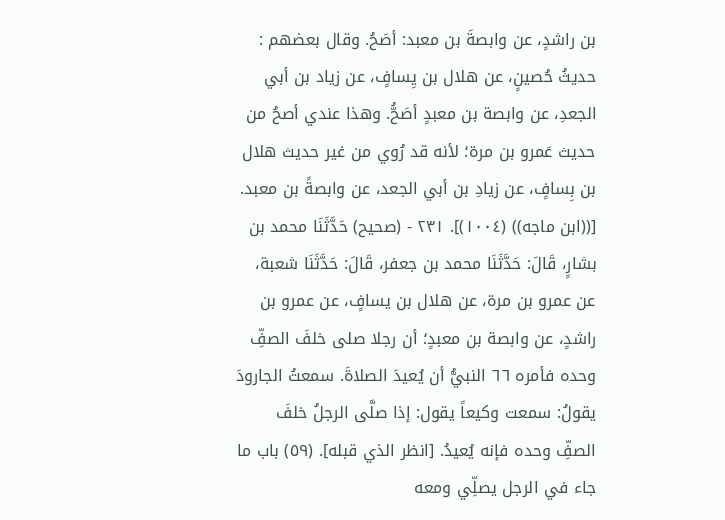بن راشدٍ، عن وابصةَ بن معبد: أصَحُ. وقال بعضهم : حديثُ حُصينٍ، عن هلال بن یِسافٍ، عن زياد بن أبي الجعدِ، عن وابصة بن معبدٍ أصَحُّ. وهذا عندي أصحُ من حديث عَمرو بن مرة؛ لأنه قد رُوي من غير حديث هلال بن بِسافٍ، عن زيادِ بن أبي الجعد، عن وابصةً بن معبد. [((ابن ماجه)) (١٠٠٤)]. ٢٣١ - (صحيح) حَدَّثَنَا محمد بن بشارٍ، قَالَ: حَدَّثَنَا محمد بن جعفر، قَالَ: حَدَّثَنَا شعبة، عن عمرو بن مرة، عن هلال بن يسافٍ، عن عمرو بن راشدٍ، عن وابصة بن معبدٍ؛ أن رجلا صلى خلفَ الصفِّ وحده فأمره ٦٦ النبيُّ أن يُعيدَ الصلاةَ. سمعتُ الجارودَ يقولُ: سمعت وكيعاً يقول: إذا صلَّى الرجلُ خلفَ الصفِّ وحده فإنه يُعيدُ. [انظر الذي قبله]. (٥٩) باب ما جاء في الرجل يصلِّي ومعه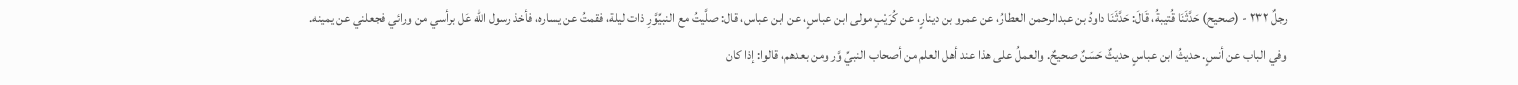رجلٌ ٢٣٢ - (صحيح) حَدَّثَنَا قُتيبةُ، قَالَ: حَدَّثَنَا داودُ بن عبدالرحمن العطارُ، عن عمرو بن دينارٍ، عن كُرَيْبٍ مولى ابن عباسٍ، عن ابن عباس، قال: صلَّيتُ مع النبيِّوَّرِ ذات ليلة، فقمتُ عن يساره، فأخذ رسول اللّه عَل برأسي من ورائي فجعلني عن يمينه. وفي الباب عن أنسٍ. حديثُ ابن عباسٍ حديثٌ حَسَنٌ صحيحٌ. والعملُ على هذا عند أهل العلم من أصحاب النبيِّ وَّر ومن بعدهم، قالوا: إذا كان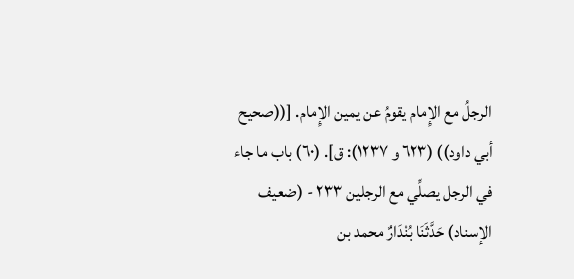الرجلُ مع الإِمام يقومُ عن يمين الإِمام. [((صحيح أبي داود)) (٦٢٣ و ١٢٣٧): ق]. (٦٠) باب ما جاء في الرجل يصلِّي مع الرجلين ٢٣٣ - (ضعيف الإسناد) حَدَّثَنَا بُنْدَارٌ محمد بن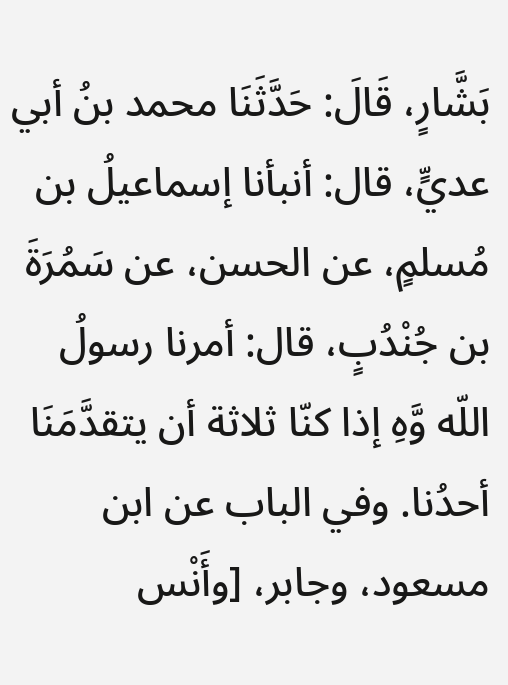بَشَّارٍ، قَالَ: حَدَّثَنَا محمد بنُ أبي عديٍّ، قال: أنبأنا إسماعيلُ بن مُسلمٍ، عن الحسن، عن سَمُرَةَ بن جُنْدُبٍ، قال: أمرنا رسولُ اللّه وَّهِ إذا كنّا ثلاثة أن يتقدَّمَنَا أحدُنا. وفي الباب عن ابن مسعود، وجابر، [وأَنْس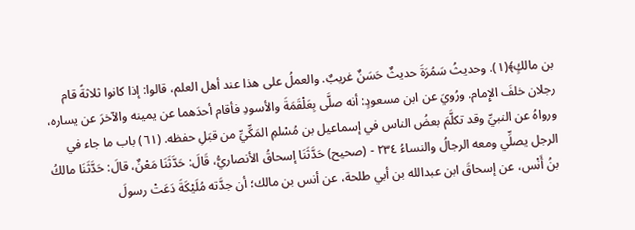بن مالكٍ﴾(١). وحديثُ سَمُرَةَ حديثٌ حَسَنٌ غريبٌ. والعملُ على هذا عند أهل العلم، قالوا: إذا كانوا ثلاثةً قام رجلان خلفَ الإِمام. ورُويَ عن ابن مسعودٍ: أنه صلَّى بِعَلْقَمَةَ والأسودِ فأقام أحدَهما عن يمينه والآخرَ عن يساره، ورواهُ عن النبيِّ وقد تكلَّمَ بعضُ الناس في إسماعيل بن مُسْلمِ المَكِّيِّ من قبَلِ حفظه. (٦١) باب ما جاء في الرجل يصلِّي ومعه الرجالُ والنساءُ ٢٣٤ - (صحيح) حَدَّثَنَا إسحاقُ الأنصاريُّ، قَالَ: حَدَّثَنَا مَعْنٌ، قالَ: حَدَّثَنَا مالكُ بنُ أَنْس، عن إسحاقَ ابن عبدالله بن أبي طلحة، عن أنس بن مالك؛ أن جدَّته مُلَيْكَةَ دَعَتْ رسولَ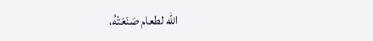اللّه لطعام صَنَعَتْهُ،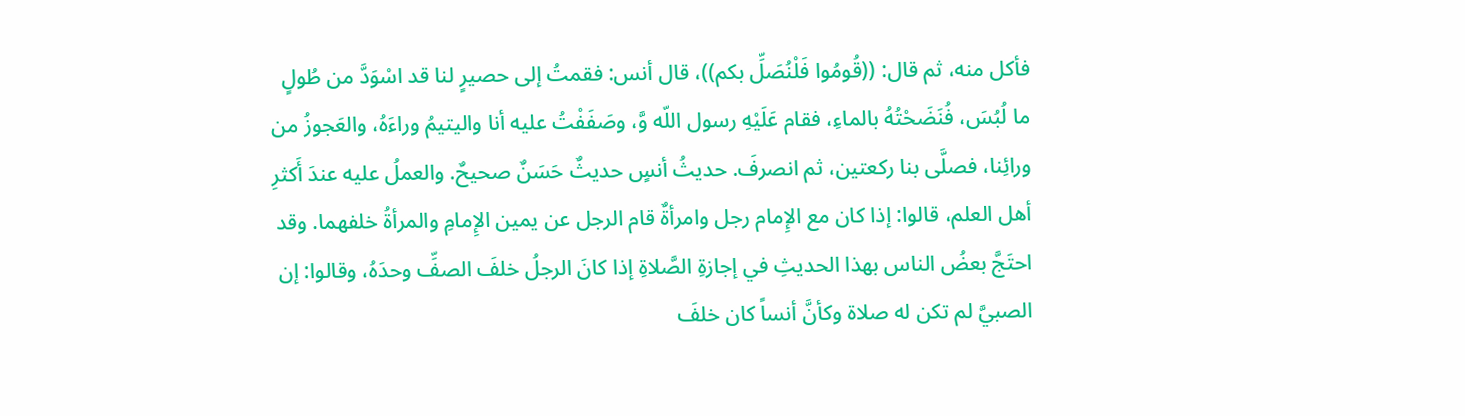فأكل منه، ثم قال: ((قُومُوا فَلْنُصَلِّ بكم))، قال أنس: فقمتُ إلى حصيرٍ لنا قد اسْوَدَّ من طُولٍ ما لُبُسَ، فُنَضَحْتُهُ بالماءِ، فقام عَلَيْهِ رسول اللّه وَّ، وصَفَفْتُ عليه أنا واليتيمُ وراءَهُ، والعَجوزُ من ورائِنا، فصلَّى بنا ركعتين، ثم انصرفَ. حديثُ أنسٍ حديثٌ حَسَنٌ صحيحٌ. والعملُ عليه عندَ أَكثرِ أهل العلم، قالوا: إذا كان مع الإِمام رجل وامرأةٌ قام الرجل عن يمين الإِمامِ والمرأةُ خلفهما. وقد احتَجَّ بعضُ الناس بهذا الحديثِ في إجازةِ الصَّلاةِ إذا كانَ الرجلُ خلفَ الصفِّ وحدَهُ، وقالوا: إن الصبيَّ لم تكن له صلاة وكأنَّ أنساً كان خلفَ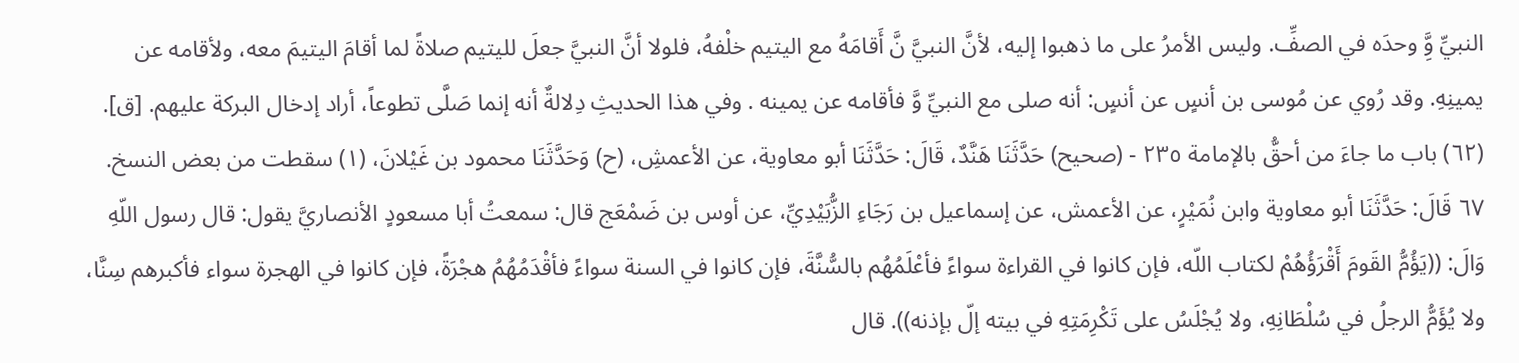النبيِّ وَِّ وحدَه في الصفِّ. وليس الأمرُ على ما ذهبوا إليه، لأنَّ النبيَّ نَّ أَقامَهُ مع اليتيم خلْفهُ، فلولا أنَّ النبيَّ جعلَ لليتيم صلاةً لما أقامَ اليتيمَ معه، ولأقامه عن يمينِهِ. وقد رُوي عن مُوسى بن أنسٍ عن أنسٍ: أنه صلى مع النبيِّ وَّ فأقامه عن يمينه . وفي هذا الحديثِ دِلالةٌ أنه إنما صَلَّى تطوعاً، أراد إدخال البركة عليهم. [ق]. (٦٢) باب ما جاءَ من أحقُّ بالإمامة ٢٣٥ - (صحيح) حَدَّثَنَا هَنَّدٌ، قَالَ: حَدَّثَنَا أبو معاوية، عن الأعمشِ، (ح) وَحَدَّثَنَا محمود بن غَيْلانَ، (١) سقطت من بعض النسخ. ٦٧ قَالَ: حَدَّثَنَا أبو معاوية وابن نُمَيْرٍ، عن الأعمش، عن إسماعيل بن رَجَاءِ الزُّبَيْدِيِّ، عن أوس بن ضَمْعَج قال: سمعتُ أبا مسعودٍ الأنصاريَّ يقول: قال رسول اللّهِ وَالَ: ((يَؤُمُّ القَومَ أَقْرَؤُهُمْ لكتاب اللّه، فإن كانوا في القراءة سواءً فأعْلَمُهُم بالسُّنَّةَ، فإن كانوا في السنة سواءً فأقْدَمُهُمُ هجْرَةً، فإن كانوا في الهجرة سواء فأكبرهم سِنَّا، ولا يُؤَمُّ الرجلُ في سُلْطَانِهِ، ولا يُجْلَسُ على تَكْرِمَتِهِ في بيته إلّ بإذنه)). قال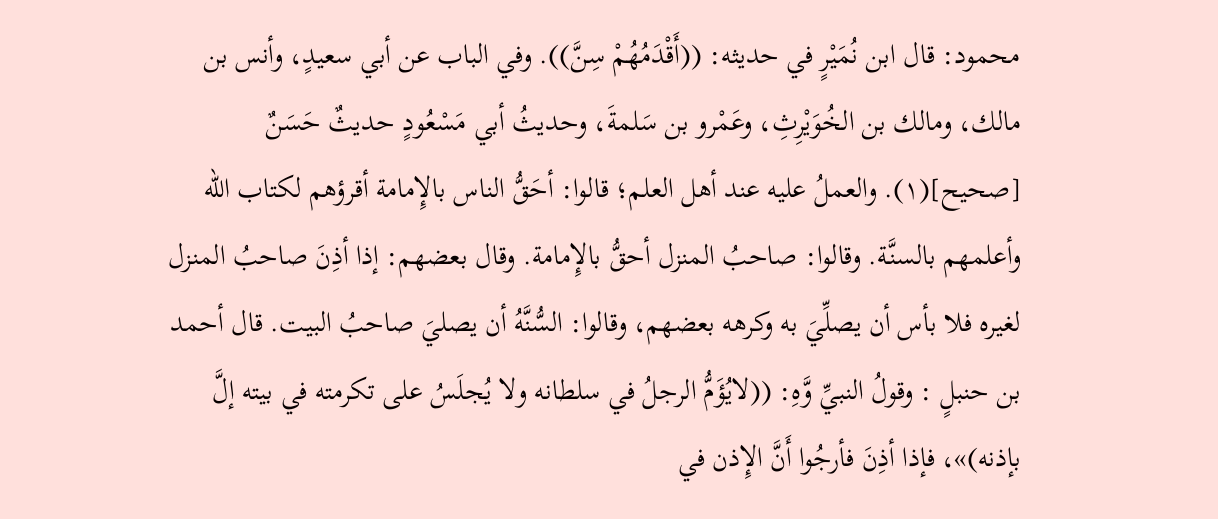محمود: قال ابن نُمَيْرٍ في حديثه: ((أَقْدَمُهُمْ سِنَّ)). وفي الباب عن أبي سعيدٍ، وأنس بن مالك، ومالك بن الخُوَيْرِثِ، وعَمْرو بن سَلمةَ، وحديثُ أبي مَسْعُودٍ حديثٌ حَسَنٌ [صحيح](١). والعملُ عليه عند أهل العلم؛ قالوا: أحَقُّ الناس بالإِمامة أقرؤهم لكتاب الله وأعلمهم بالسنَّة. وقالوا: صاحبُ المنزل أحقُّ بالإِمامة. وقال بعضهم: إذا أذِنَ صاحبُ المنزل لغيره فلا بأس أن يصلِّيَ به وكرهه بعضهم، وقالوا: السُّنَّهُ أن يصليَ صاحبُ البيت. قال أحمد بن حنبلٍ : وقولُ النبيِّ وَّهِ: ((لايُؤَمُّ الرجلُ في سلطانه ولا يُجلَسُ على تكرمته في بيته إلَّ بإذنه)»، فإذا أذِنَ فأرجُوا أَنَّ الإِذن في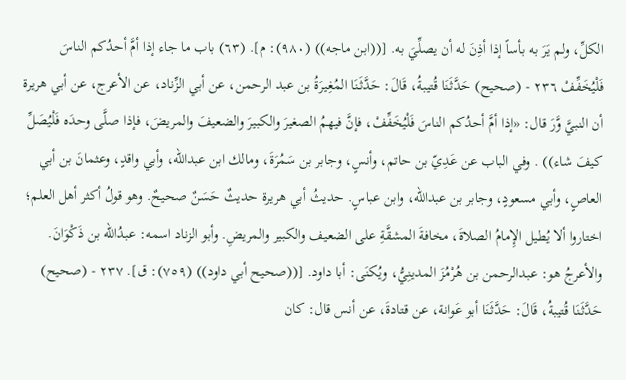الكلِّ، ولم يَرَ به بأساً إذا أذِنَ له أن يصلِّيَ به. [((ابن ماجه)) (٩٨٠): م]. (٦٣) باب ما جاء إذا أمَّ أحدُكم الناسَ فَلْيُخَفِّفْ ٢٣٦ - (صحيح) حَدَّثَنَا قُتيبةُ، قَالَ: حَدَّثَنَا المُغِيرَةُ بن عبد الرحمن، عن أبي الزِّناد، عن الأعرج، عن أبي هريرة أن النبيَّ وَّرَ قال: «إذا أمَّ أحدُكم الناسَ فَلْيُخَفِّفْ، فإنَّ فيهمُ الصغيرَ والكبيرَ والضعيفَ والمريضَ، فإذا صلَّى وحدَه فَلْيُصَلِّ كيفَ شاء)) . وفي الباب عن عَدِيّ بن حاتم، وأنسٍ، وجابر بن سَمُرَةَ، ومالك ابن عبداللّه، وأبي واقدٍ، وعثمانَ بن أبي العاصٍ، وأبي مسعودٍ، وجابر بن عبداللّه، وابن عباسٍ. حديثُ أبي هريرة حديثٌ حَسَنٌ صحيحٌ. وهو قولُ أكثر أهل العلم؛ اختاروا ألا يُطيل الإِمامُ الصلاةَ، مخافةَ المشقَّةِ على الضعيف والكبير والمريضِ. وأبو الزناد اسمه: عبدُاللّه بن ذَكْوَانَ. والأعرجُ هو: عبدالرحمن بن هُرْمُزَ المدينِيُّ، ويُكنَى: أبا داود. [((صحيح أبي داود)) (٧٥٩): ق]. ٢٣٧ - (صحيح) حَدَّثَنَا قُتيبةُ، قَالَ: حَدَّثَنَا أبو عَوانة، عن قتادةَ، عن أنس قال: كان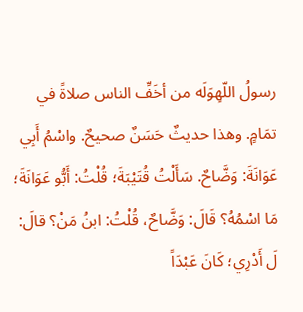رسولُ اللّهِوَلَه من أخَفِّ الناس صلاةً في تمَامٍ. وهذا حديثٌ حَسَنٌ صحيحٌ. واسْمُ أَبِي عَوَانَةَ: وَضَّاحٌ. سَأَلْتُ قُتَيْبَةَ؛ قُلْتُ: أَبُّو عَوَانَةَ؛ مَا اسْمُهُ؟ قَالَ: وَضَّاحٌ، قُلْتُ: ابنُ مَنْ؟ قالَ: لَ أَدْرِي؛ كَانَ عَبْدَاً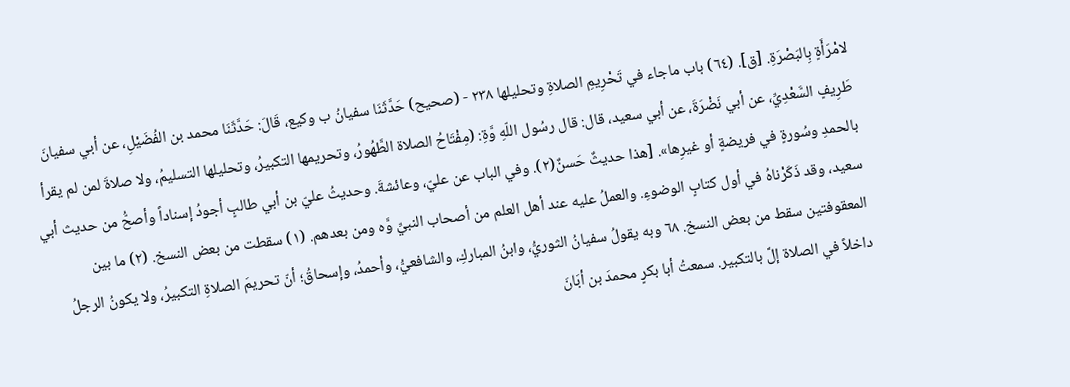لامْرَأَةٍ بِالبَصْرَةِ. [ق]. (٦٤) باب ماجاء في تَحْرِيمِ الصلاةِ وتحليلها ٢٣٨ - (صحيح) حَدَّثَنَا سفيانُ ب وكيع، قَالَ: حَدَّثَنَا محمد بن الفُضَيْلِ، عن أبي سفيانَ طَرِيفٍ السَّعْدِيِّ، عن أبي نَضْرَةَ، عن أبي سعيد، قال: قال رسُول اللّهِ وَّةِ: (مِفْتَاحُ الصلاة الطَّهُورُ، وتحريمها التكبيرُ، وتحليلها التسليمُ، ولا صلاةَ لمن لم يقرأ بالحمدِ وسُورةٍ في فريضةٍ أو غيرِها». [هذا حديثٌ حَسنٌ(٢). وفي الباب عن عليّ، وعائشةَ. وحديثُ عليّ بن أبي طالبٍ أجودُ إسناداً وأصحُّ من حديث أبي سعيد، وقد ذَكَرْناهُ في أول كتابٍ الوضوءِ. والعملُ عليه عند أهل العلم من أصحاب النبيِّ وَّه ومن بعدهم. (١) سقطت من بعض النسخ. (٢) ما بين المعقوفتين سقط من بعض النسخ. ٦٨ وبه يقولُ سفيانُ الثوريُّ، وابنُ المباركِ، والشافعيُّ، وأحمدُ، وإسحاقُ؛ أنّ تحريمَ الصلاةِ التكبيرُ، ولا يكونُ الرجلُ داخلاً في الصلاة إلَّ بالتكبير. سمعتُ أبا بكرٍ محمدَ بن أبَانَ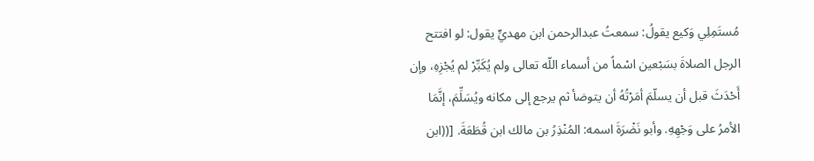مُستَمِلِي وَكيع يقولُ: سمعتُ عبدالرحمن ابن مهديٍّ يقول: لو افتتح الرجل الصلاةَ بسَبْعين اسْماً من أسماء اللّه تعالى ولم يُكَبِّرْ لم يُجْزِهِ، وإن أَحْدَثَ قبل أن يسلّمَ أمَرْتُهُ أن يتوضأ ثم يرجع إلى مكانه ويُسَلِّمَ، إنَّمَا الأمرُ على وَجْهِهِ. وأبو نَضْرَةَ اسمه: المُنْذِرُ بن مالك ابن قُطَعَةَ. [((ابن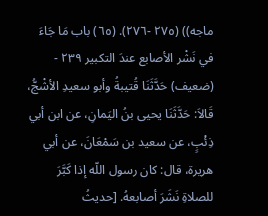ماجه)) (٢٧٥ -٢٧٦). (٦٥) باب مَا جَاءَ في نَشْر الأصابع عندَ التكبير ٢٣٩ - (ضعيف) حَدَّثَنَا قُتيبةُ وأبو سعيدِ الأشْجُّ، قَالاَ: حَدَّثَنَا يحيى بنُ اليَمانِ، عن ابن أبي ذِئْبٍ، عن سعيد بن سَمْعَانَ، عن أبي هريرة، قال: كان رسول اللّه إذا كَبَّرَ للصلاةِ نَشَرَ أصابعهُ. [حديثُ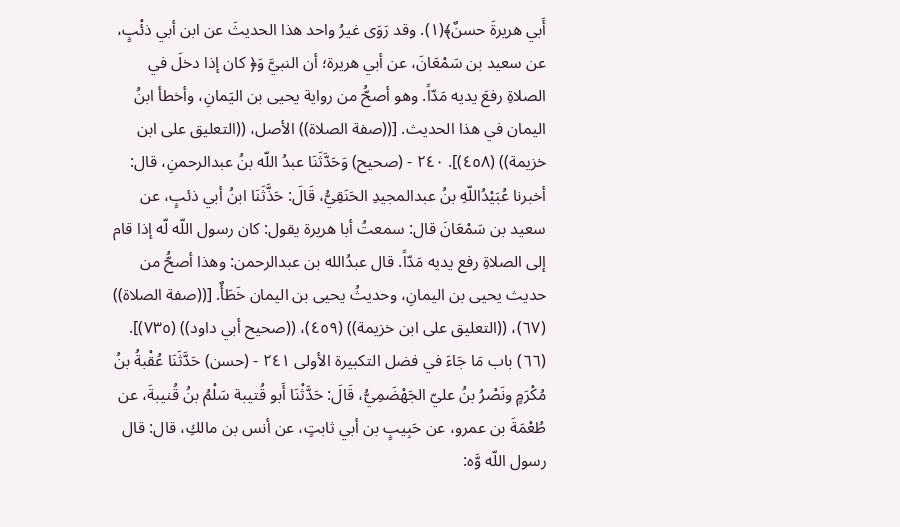أَبي هريرةَ حسنٌ﴾(١). وقد رَوَى غيرُ واحد هذا الحديثَ عن ابن أبي ذئْبٍ، عن سعيد بن سَمْعَانَ، عن أبي هريرة؛ أن النبيَّ وَ﴿ كان إذا دخلَ في الصلاةِ رفعَ يديه مَدّاً. وهو أصحُّ من رواية يحيى بن اليَمانِ، وأخطأ ابنُ اليمان في هذا الحديث. [((صفة الصلاة)) الأصل، ((التعليق على ابن خزيمة)) (٤٥٨)]. ٢٤٠ - (صحيح) وَحَدَّثَنَا عبدُ اللّه بنُ عبدالرحمنِ، قال: أخبرنا عُبَيْدُاللّهِ بنُ عبدالمجيدِ الحَنَقِيُّ، قَالَ: حَذَّثَنَا ابنُ أبي ذئبٍ، عن سعيد بن سَمْعَانَ قال: سمعتُ أبا هريرة يقول: كان رسول اللّه لّه إذا قام إلى الصلاةِ رفع يديه مَدّاً. قال عبدُالله بن عبدالرحمن: وهذا أصحُّ من حديث يحيى بن اليمانِ، وحديثُ يحيى بن اليمان خَطَأٌ. [((صفة الصلاة)) (٦٧)، ((التعليق على ابن خزيمة)) (٤٥٩)، ((صحيح أبي داود)) (٧٣٥)]. (٦٦) باب مَا جَاءَ في فضل التكبيرة الأولى ٢٤١ - (حسن) حَدَّثَنَا عُقْبةُ بنُ مُكْرَمٍ ونَصْرُ بنُ عليّ الجَهْضَمِيُّ، قَالَ: حَدَّثْنَا أَبو قُتيبة سَلْمُ بنُ قُنيبةَ، عن طُعْمَةَ بن عمرو، عن حَبِيبٍ بن أبي ثابتٍ، عن أنس بن مالكِ، قال: قال رسول اللّه وَّه: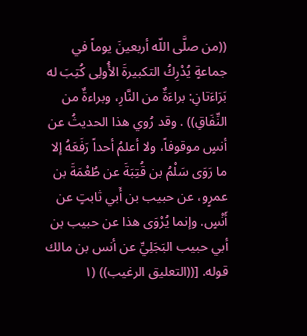((من صلَّى اللّه أربعينَ يوماً في جماعةٍ يُدْرِكُ التكبيرةَ الأُولِى كُتِبَ له بَرَاءَتانِ: براءَةٌ من النَّارِ، وبراءةٌ من النِّفَاقِ)) . وقد رُوي هذا الحديثُ عن أنسٍ موقوفاً، ولا أعلمُ أحداً رَفَعَهُ إلا ما رَوَى سَلْمُ بن قُتِبَةَ عن طُعْمَةَ بن عمرٍو، عن حبيب بن أَبي ثابتٍ عن أَنْسٍ. وإنما يُرْوَى هذا عن حبيب بن أبي حبيب البَجَلِيِّ عن أنس بن مالك قوله. [((التعليق الرغيب)) (١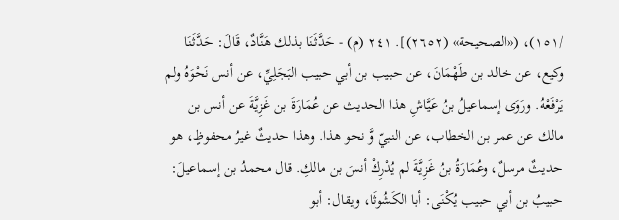/١٥١)، («الصحيحة» (٢٦٥٢)]. ٢٤١ (م) - حَدَّثَنَا بذلك هَنَّادٌ، قَالَ: حَدَّثَنَا وكيع، عن خالد بن طَهْمَانَ، عن حبيب بن أبي حبيب البَجَلِيِّ، عن أنس نَحْوَهُ ولم يَرْفَعْهُ. ورَوَى إسماعيلُ بنُ عَيَّاشِ هذا الحديث عن عُمَارَةَ بن غَزِيَّةَ عن أنس بن مالك عن عمر بن الخطاب، عن النبيّ وَّ نحو هذا. وهذا حديثٌ غيرُ محفوظٍ، هو حديثٌ مرسلٌ، وعُمَارَةُ بنُ غَزِيَّةَ لم يُدْرِكْ أنسَ بن مالكِ. قال محمدُ بن إسماعيلَ: حبيبُ بن أبي حبيب يُكْنَى: أبا الكَشُوثَا، ويقال: أبو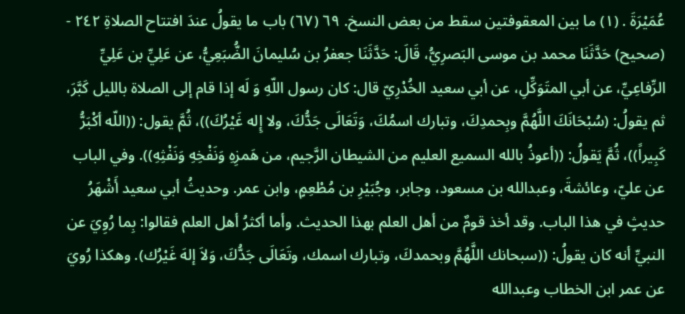عُمَيْرَةَ . (١) ما بين المعقوفتين سقط من بعض النسخ. ٦٩ (٦٧) باب ما يقولُ عندَ افتتاح الصلاةِ ٢٤٢ - (صحيح) حَدَّثَنَا محمد بن موسى البَصرِيُّ، قَالَ: حَدَّثَنَا جعفرُ بن سُليمانَ الضُّبَعِيُّ، عن عَلِيِّ بن عَلِيِّ الرِّفاعِيِّ، عن أبي المتَوَكِّلِ، عن أبي سعيد الخُدْرِيّ قال: كان رسول اللّهِ وَ لَه إذا قام إلى الصلاة بالليل كَبَّرَ، ثم يقولُ: (سُبْحَانَكَ اللَّهُمَّ وبِحمدِكَ، وتبارك اسمُكَ، وَتَعَالَى جَدُّكَ، ولا إِله غَيْرُكَ))، ثُمَّ يقول: ((اللّه أكْبَرُّ كَبِيراً))، ثُمَّ يَقولُ: ((أعوذُ بالله السميع العليم من الشيطان الرَّجيم، من هَمزِهِ وَنَفْخِهِ وَنَفْثِهِ)). وفي الباب عن عليّ، وعائشةَ، وعبدالله بن مسعود، وجابر، وجُبَيْرِ بن مُطْعِمٍ، وابن عمر. وحديثُ أبي سعيد أَشْهَرُ حديثٍ في هذا الباب. وقد أخذ قومٌ من أهل العلم بهذا الحديث. وأما أكثرُ أهل العلم فقالوا: بِما رُوِيَ عن النبيِّ أنه كان يقولُ: ((سبحانك اللَّهُمَّ وبحمدكَ، وتبارك اسمك، وتَعَالَى جَدُّكَ، وَلاَ إلهَ غَيْرُك). وهكذا رُويَ عن عمر ابن الخطاب وعبدالله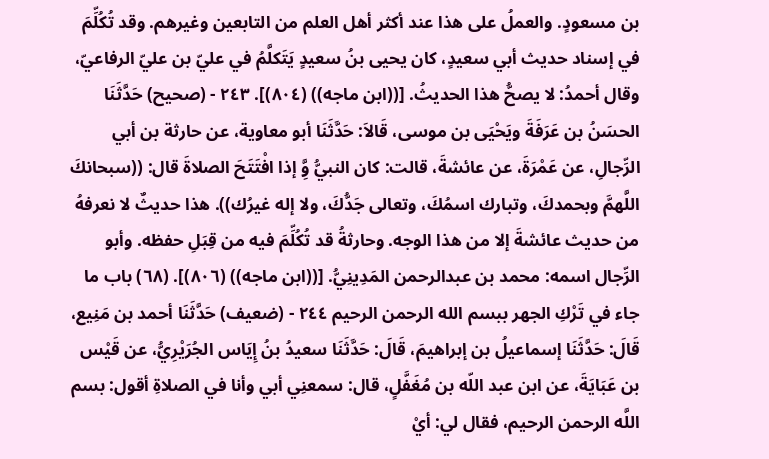بن مسعودٍ. والعملُ على هذا عند أكثر أهل العلم من التابعين وغيرهم. وقد تُكُلِّمَ في إسناد حديث أبي سعيدٍ، كان يحيى بنُ سعيدٍ يَتَكلَّمُ في عليّ بن عليّ الرفاعيّ، وقال أحمدُ: لا يصحُّ هذا الحديثُ. [((ابن ماجه)) (٨٠٤)]. ٢٤٣ - (صحيح) حَدَّثَنَا الحسَنُ بن عَرَفَةَ ويَحْيَى بن موسى، قَالاَ: حَدَّثَنَا أبو معاوية، عن حارثة بن أبي الرِّجالِ، عن عَمْرَةَ، عن عائشةَ، قالت: كان النبيُّ وَِّ إذا افْتَتَحَ الصلاةَ قال: ((سبحانكَ اللَّهمَّ وبحمدكَ، وتبارك اسمُكَ، وتعالى جَدُّكَ، ولا إله غيرُك)). هذا حديثٌ لا نعرفهُ من حديث عائشةَ إلا من هذا الوجه. وحارثةُ قد تُكُلِّمَ فيه من قِبَلِ حفظه. وأبو الرِّجال اسمه: محمد بن عبدالرحمن المَدِينِيُّ. [((ابن ماجه)) (٨٠٦)]. (٦٨) باب ما جاء في تَرْكِ الجهر ببسم الله الرحمن الرحيم ٢٤٤ - (ضعيف) حَدَّثَنَا أحمد بن مَنِيع، قَالَ: حَدَّثَنَا إسماعيلُ بن إبراهيمَ، قَالَ: حَدَّثَنَا سعيدُ بنُ إِيَاس الجُرَيْرِيُّ، عن قَيْس بن عَبَايَةَ، عن ابن عبد اللّه بن مُغَفَّلٍ، قال: سمعنِي أبي وأنا في الصلاةِ أقول: بسم اللَّه الرحمن الرحيم، فقال لي: أيْ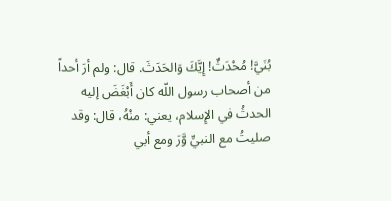بُنَيَّ! مُحْدَثٌ! إِيَّكَ وَالحَدَثَ. قال: ولم أرَ أحداً من أصحاب رسول اللّه كان أَبْغَضَ إليه الحدثُ في الإِسلام، يعني: منْهُ، قال: وقد صليتُ مع النبيِّ وَّرَ ومع أبي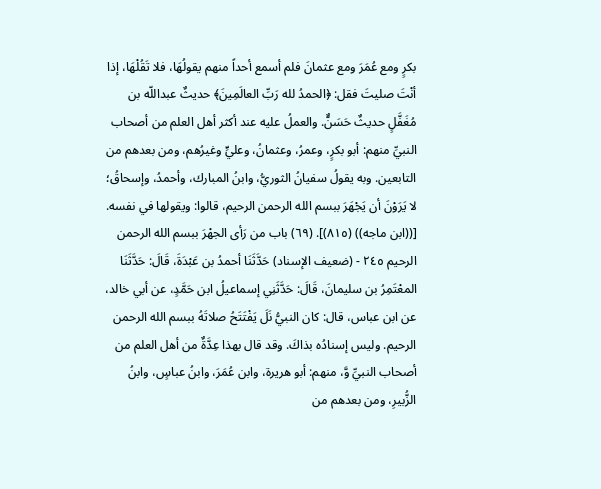بكرٍ ومع عُمَرَ ومع عثمانَ فلم أسمع أحداً منهم يقولُهَا، فلا تَقُلْهَا، إذا أنْتَ صليتَ فقل: ﴿الحمدُ لله رَبِّ العالَمِينَ﴾ حديثٌ عبداللّه بن مُغَفَّلٍ حديثٌ حَسَنٌّ. والعملُ عليه عند أكثر أهل العلم من أصحاب النبيِّ منهم: أبو بكرٍ، وعمرُ، وعثمانُ، وعليٍّ وغيرُهم، ومن بعدهم من التابعين. وبه يقولُ سفيانُ الثوريُّ، وابنُ المبارك، وأحمدُ، وإسحاقُ؛ لا يَرَوْنَ أن يَجْهَرَ ببسم الله الرحمن الرحيم، قالوا: ويقولها في نفسه. [((ابن ماجه)) (٨١٥)]. (٦٩) باب من رَأى الجهْرَ ببسم الله الرحمن الرحيم ٢٤٥ - (ضعيف الإسناد) حَدَّثَنَا أحمدُ بن عَبْدَةَ، قَالَ: حَدَّثَنَا المعْتَمِرُ بن سليمانَ، قَالَ: حَدَّثَنِي إسماعيلُ ابن حَمَّدٍ، عن أبي خالد، عن ابن عباس، قال: كان النبيُّ نَلَ يَفْتَتَحُ صلاتَهُ ببسم الله الرحمن الرحيم. وليس إسنادُه بذاكَ. وقد قال بهذا عِدَّةٌ من أهل العلم من أصحاب النبيِّ وَّ، منهم: أبو هريرة، وابن عُمَرَ، وابنُ عباسٍ، وابنُ الزُّبيرِ، ومن بعدهم من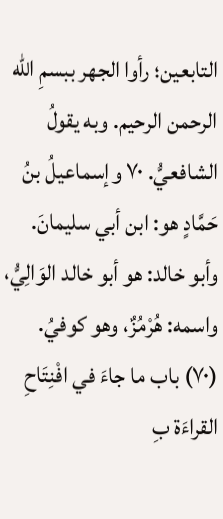التابعين؛ رأوا الجهر ببسمِ اللّه الرحمن الرحيم. وبه يقولُ الشافعيُّ. ٧٠ وإسماعيلُ بنُ حَمَّادٍ هو: ابن أبي سليمانَ. وأبو خالد: هو أبو خالد الوَالِيُّ، واسمه: هُرْمُزٌ، وهو كوفيُ. (٧٠) باب ما جاءَ في افْنِتَاحِ القراءَة بِ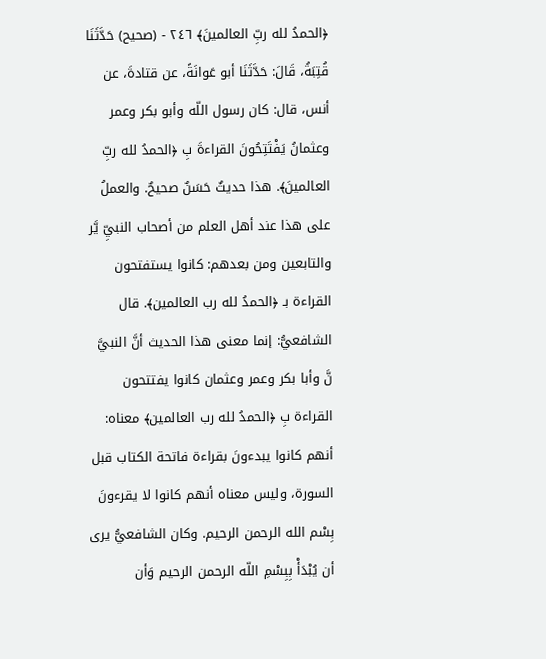﴿الحمدُ لله ربِّ العالمينَ﴾ ٢٤٦ - (صحيح) حَدَّثَنَا قُتِبَةُ، قَالَ: حَدَّثَنَا أبو عَوانَةً، عن قتادةَ، عن أنس، قال: كان رسول اللّه وأبو بكر وعمر وعثمانُ يَفْتَتِحُونَ القراءةَ بِ ﴿الحمدُ لله ربِّ العالمينَ﴾. هذا حديثٌ حَسَنٌ صحيحٌ. والعملُ على هذا عند أهل العلم من أصحاب النبيِّ يَّر والتابعين ومن بعدهم: كانوا يستفتحون القراءة بـ ﴿الحمدُ لله رب العالمين﴾. قال الشافعيُّ: إنما معنى هذا الحديث أنَّ النبيَّ نَّ وأبا بكر وعمر وعثمان كانوا يفتتحون القراءة بِ ﴿الحمدُ لله رب العالمين﴾ معناه: أنهم كانوا يبدءونَ بقراءة فاتحة الكتاب قبل السورة، وليس معناه أنهم كانوا لا يقرءونَ بِسْم الله الرحمن الرحيم. وكان الشافعيُّ يرى أن يُبْدَأْ بِبِسْمِ اللّه الرحمن الرحيم وَأن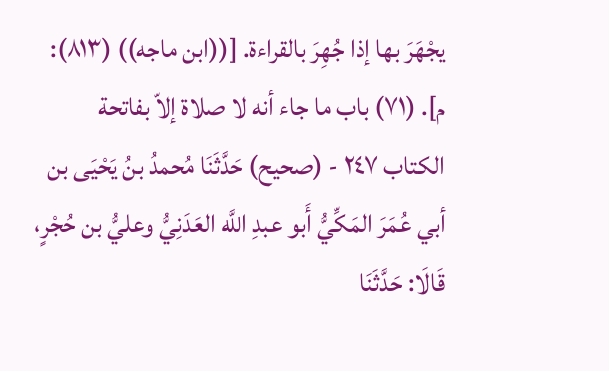يجْهَرَ بها إذا جُهِرَ بالقراءة. [((ابن ماجه)) (٨١٣): م]. (٧١) باب ما جاء أنه لا صلاة إلاّ بفاتحة الكتاب ٢٤٧ - (صحيح) حَدَّثَنَا مُحمدُ بنُ يَحْيَى بن أبي عُمَرَ المَكِّيُّ أَبو عبدِ اللَّه العَدَنِيُّ وعليُّ بن حُجْرٍ، قَالَا: حَدَّثَنَا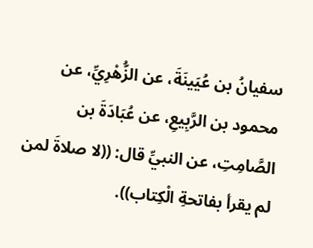سفيانُ بن عُيَينَةَ، عن الزُّهْرِيِّ، عن محمود بن الرَّبِيعِ، عن عُبَادَةَ بن الصَّامِتِ، عن النبيِّ قال: ((لا صلاةَ لمن لم يقرأ بفاتحةِ الْكِتاب)).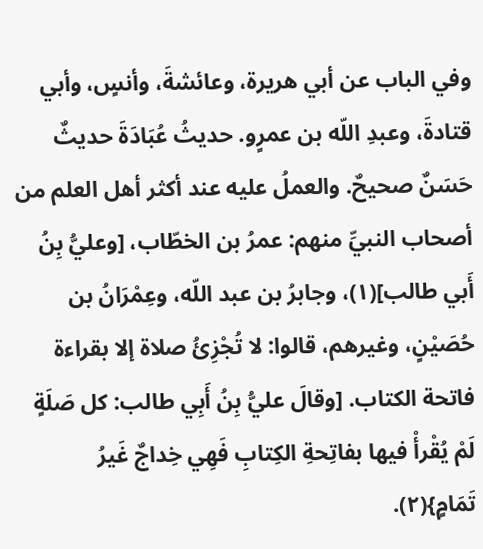وفي الباب عن أبي هريرة، وعائشةَ، وأنسٍ، وأبي قتادةَ، وعبدِ اللّه بن عمرٍو. حديثُ عُبَادَةَ حديثٌ حَسَنٌ صحيحٌ. والعملُ عليه عند أكثر أهل العلم من أصحاب النبيِّ منهم: عمرُ بن الخطّاب، [وعليُّ بِنُ أَبي طالب](١)، وجابرُ بن عبد اللّه، وعِمْرَانُ بن حُصَيْنٍ، وغيرهم، قالوا: لا تُجْزِئُ صلاة إلا بقراءة فاتحة الكتاب. [وقالَ عليُّ بِنُ أَبِي طالب: كل صَلَةٍ لَمْ يُقْرأْ فيها بفاتِحةِ الكِتابِ فَهِي خِداجٌ غَيرُ تَمَامٍ}(٢).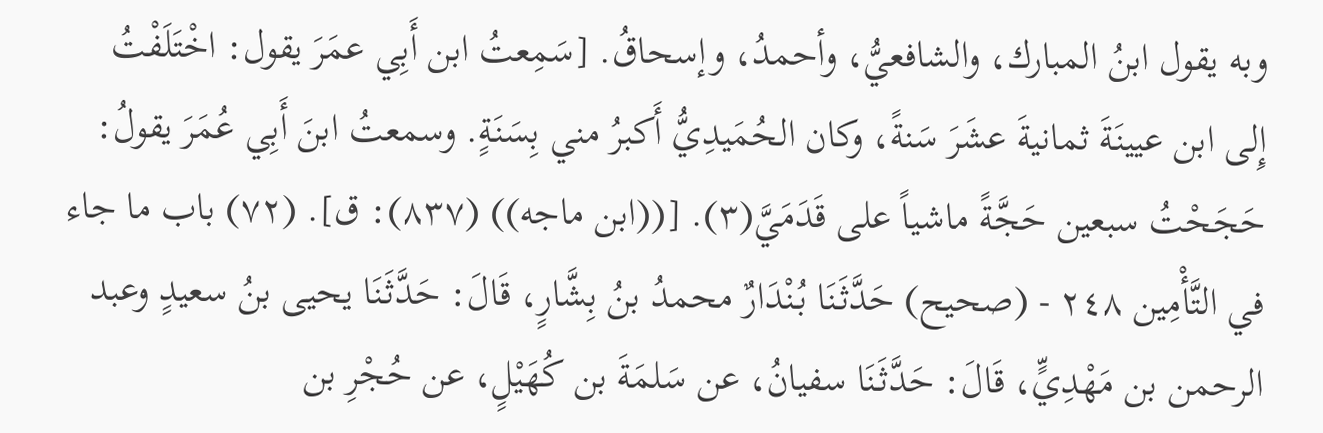وبه يقول ابنُ المبارك، والشافعيُّ، وأحمدُ، وإسحاقُ. [سَمِعتُ ابن أَبِي عمَرَ يقول: اخْتَلَفْتُ إِلى ابن عيينَةَ ثمانيةَ عشَرَ سَنةً، وكان الحُمَيدِيُّ أَكبرُ مني بِسَنَةٍ. وسمعتُ ابنَ أَبِي عُمَرَ يقولُ: حَجَحْتُ سبعين حَجَّةً ماشياً على قَدَمَيَّ(٣). [((ابن ماجه)) (٨٣٧): ق]. (٧٢) باب ما جاء في التَّأْمِين ٢٤٨ - (صحيح) حَدَّثَنَا بُنْدَارٌ محمدُ بنُ بِشَّارٍ، قَالَ: حَدَّثَنَا يحيى بنُ سعيدٍ وعبد الرحمن بن مَهْدِيٍّ، قَالَ: حَدَّثَنَا سفيانُ، عن سَلمَةَ بن كُهَيْلٍ، عن حُجْرِ بن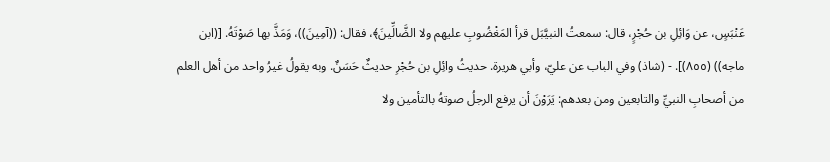عَنْبَسٍ، عن وَائِلِ بن حُجْرٍ، قال: سمعتُ النبيَّبَل قرأ المَغْضُوبِ عليهم ولا الضَّالِّينَ﴾، فقال: ((آمِينَ))، وَمَذَّ بها صَوْتَهُ. [(ابن ماجه)) (٨٥٥)]. - (شاذ) وفي الباب عن عليّ، وأبي هريرة. حديثُ وائِلِ بن حُجْرِ حديثٌ حَسَنٌ. وبه يقولُ غيرُ واحد من أهل العلم من أصحابِ النبيِّ والتابعين ومن بعدهم: يَرَوْنَ أن يرفع الرجلُ صوتهُ بالتأمين ولا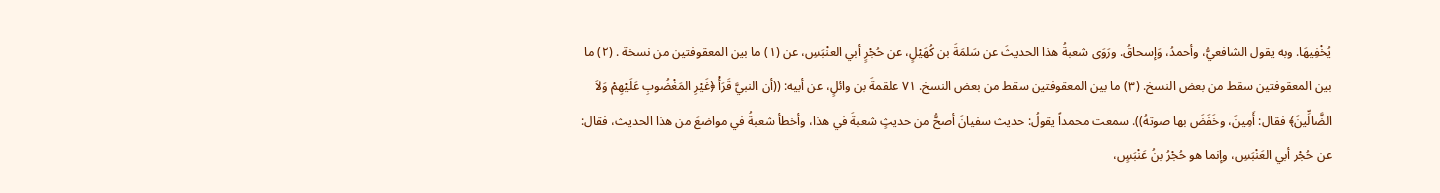يُخْفِيهَا. وبه يقول الشافعيُّ، وأحمدُ، وَإسحاقُ. ورَوَى شعبةُ هذا الحديثَ عن سَلمَةَ بن كُهَيْلٍ، عن حُجْرٍ أبي العنْبَسِ، عن (١) ما بين المعقوفتين من نسخة . (٢) ما بين المعقوفتين سقط من بعض النسخ. (٣) ما بين المعقوفتين سقط من بعض النسخ. ٧١ علقمةَ بن وائلٍ، عن أبيه: ((أن النبيَّ قَرَأْ ﴿غَيْرِ المَغْضُوبِ عَلَيْهِمْ وَلاَ الضَّالِّينَ﴾ فقال: أَمِينَ، وخَفَضَ بها صوتهُ)). سمعت محمداً يقولُ: حديث سفيانَ أصحُّ من حديثٍ شعبةَ في هذا، وأخطأ شعبةُ في مواضعَ من هذا الحديث، فقال: عن حُجْر أبي العَنْبَسِ، وإنما هو حُجْرُ بنُ عَنْبَسٍ،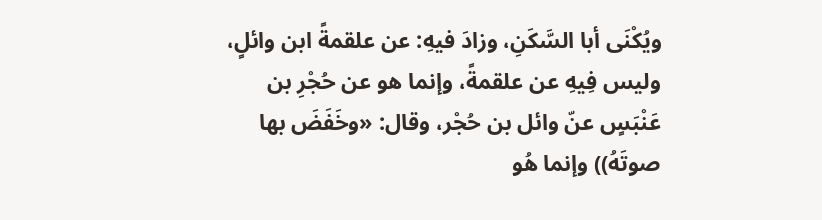ويُكْنَى أبا السَّكَنِ، وزادَ فيهِ: عن علقمةً ابن وائلٍ، وليس فِيهِ عن علقمةً، وإنما هو عن حُجْرِ بن عَنْبَسٍ عنّ وائل بن حُجْر، وقال: «وخَفَضَ بها صوتَهُ)) وإنما هُو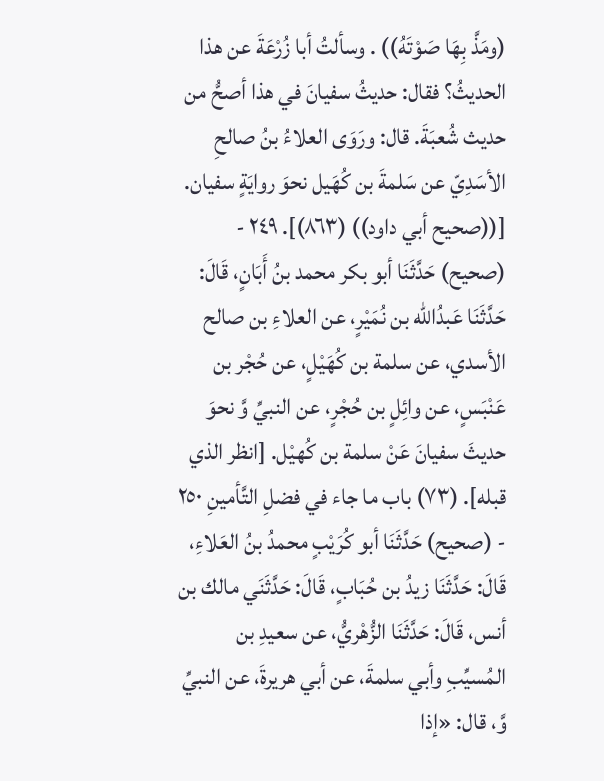(ومَذَّ بِهَا صَوْتَهُ)) . وسألتُ أبا زُرْعَةَ عن هذا الحديثُ؟ فقال: حديثُ سفيانَ في هذا أصحُّ من حديث شُعبَةَ. قال: ورَوَى العلاءُ بنُ صالحِ الأسَدِيّ عن سَلمةَ بن كُهَيل نحوَ روايَةٍ سفيان. [((صحيح أبي داود)) (٨٦٣)]. ٢٤٩ - (صحيح) حَدَّثَنَا أبو بكر محمد بنُ أَبَانٍ، قَالَ: حَدَّثَنَا عَبدُالله بن نُمَيْرٍ، عن العلاءِ بن صالح الأسدي، عن سلمة بن كُهَيْلٍ، عن حُجْر بن عَنْبَسٍ، عن وائِلٍ بن حُجْرٍ، عن النبيِّ وَّ نحوَ حديثَ سفيانَ عَنْ سلمة بن كُهيْل. [انظر الذي قبله]. (٧٣) باب ما جاء في فضلِ التَّأمينِ ٢٥٠ - (صحيح) حَدَّثَنَا أبو كُرَيْبٍ محمدُ بنُ العَلاءِ، قَالَ: حَدَّثَنَا زيدُ بن حُبَابٍ، قَالَ: حَدَّثَنَي مالك بن أنس، قَالَ: حَدَّثَنَا الزُّهْريُّ، عن سعيدِ بن المُسيِّبِ وأبي سلمةَ، عن أبي هريرةَ، عن النبيِّ وَّ، قال: «إذا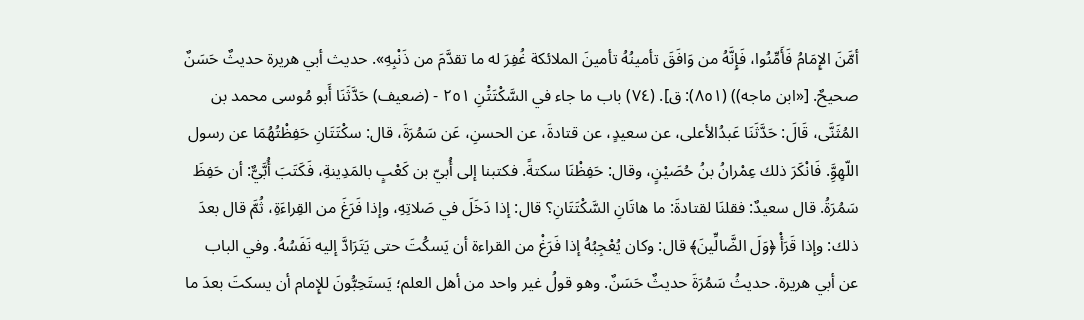أمَّنَ الإِمَامُ فَأَمِّنُوا، فَإِنَّهُ من وَافَقَ تأمينُهُ تأمينَ الملائكة غُفِرَ له ما تقدَّمَ من ذَنْبِهِ». حديث أبي هريرة حديثٌ حَسَنٌ صحيحٌ. [«ابن ماجه)) (٨٥١): ق]. (٧٤) باب ما جاء في السَّكْتَتَْنِ ٢٥١ - (ضعيف) حَدَّثَنَا أَبو مُوسى محمد بن المُثَنَّى، قَالَ: حَدَّثَنَا عَبدُالأعلى، عن سعيدٍ، عن قتادةَ، عن الحسنِ، عَن سَمُرَةَ، قال: سكْتَتَانِ حَفِظْتُهُمَا عن رسول اللّهِوَِّ. فَانْكَرَ ذلك عِمْرانُ بنُ حُصَيْنٍ، وقال: حَفِظْنَا سكتةً. فكتبنا إلى أُبيّ بن كَعْبٍ بالمَدِينةِ، فَكَتَبَ أُبَّيٌّ: أن حَفِظَ سَمُرَةُ. قال سعيدٌ: فقلنَا لقتادةَ: ما هاتَانِ السَّكْتَتَانِ؟ قال: إذا دَخَلَ في صَلاتِهِ، وإذا فَرَغَ من القِراءَةِ، ثُمَّ قال بعدَ ذلك: وإذا قَرَأْ ﴿وَلَ الضَّالِّينَ﴾ قال: وكان يُعْجِبُهُ إذا فَرَغْ من القراءة أن يَسكُتَ حتى يَتَرَادَّ إليه نَفَسُهُ. وفي الباب عن أبي هريرة. حديثُ سَمُرَةَ حديثٌ حَسَنٌ. وهو قولُ غير واحد من أهل العلم؛ يَستَحِبُّونَ للإِمام أن يسكتَ بعدَ ما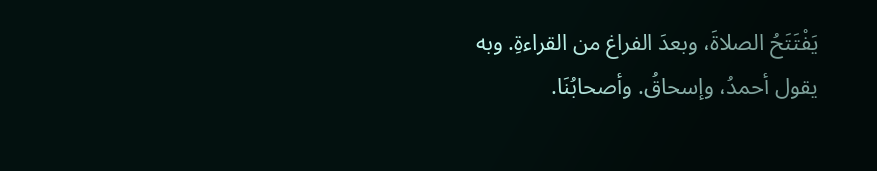يَفْتَتَحُ الصلاةَ، وبعدَ الفراغ من القراءةِ. وبه يقول أحمدُ، وإسحاقُ. وأصحابُنَا.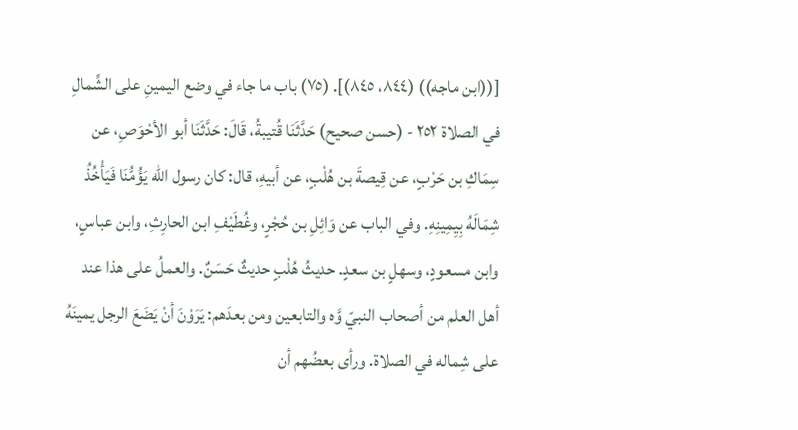[((ابن ماجه)) (٨٤٤، ٨٤٥)]. (٧٥) باب ما جاء في وضع اليمينِ على الشِّمالِ في الصلاة ٢٥٢ - (حسن صحيح) حَدَّثَنَا قُتيبةُ، قَالَ: حَدَّثَنَا أبو الأحْوَصِ، عن سِمَاكِ بن حَرْبٍ، عن قِيصةَ بن هُلْبٍ، عن أبيهِ، قال: كان رسول اللّه يَؤُمُّنَا فَيَأْخُذُ شِمَالَهُ بِيِمِينِهِ. وفي الباب عن وَائِلِ بن حُجْرٍ، وغُطَيْفِ ابن الحارِثِ، وابن عباسٍ، وابن مسعودٍ، وسهلٍ بن سعدٍ. حديثُ هُلْبٍ حديثٌ حَسَنٌ. والعملُ على هذا عند أهل العلم من أصحاب النبيّ وَّه والتابعين ومن بعدَهم: يَرَوْنَ أنْ يَضَعَ الرجل يمينَهُ على شِماله في الصلاة. ورأى بعضُهم أن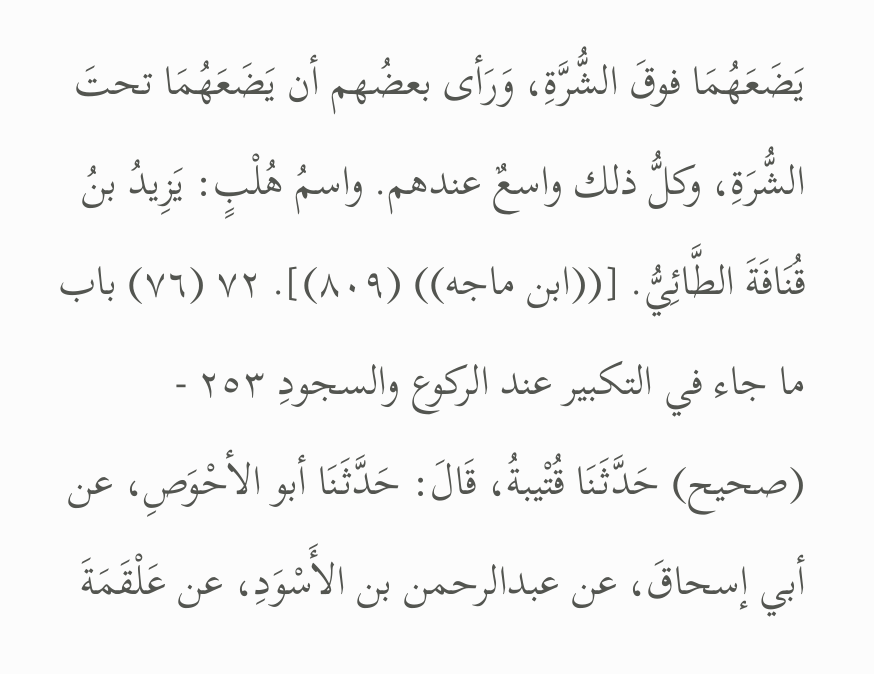يَضَعَهُمَا فوقَ الشُّرَّةِ، وَرَأى بعضُهم أن يَضَعَهُمَا تحتَ الشُّرَةِ، وكلُّ ذلك واسعٌ عندهم. واسمُ هُلْبٍ: يَزِيدُ بنُ قُنَافَةَ الطَّائِيُّ. [((ابن ماجه)) (٨٠٩)]. ٧٢ (٧٦) باب ما جاء في التكبير عند الركوع والسجودِ ٢٥٣ - (صحيح) حَدَّثَنَا قُتْيبةُ، قَالَ: حَدَّثَنَا أبو الأحْوَصِ، عن أبي إسحاقَ، عن عبدالرحمن بن الأَسْوَدِ، عن عَلْقَمَةَ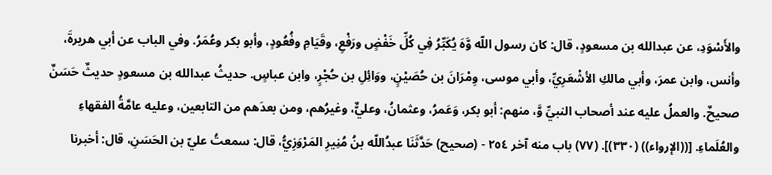والأَسْوَدِ، عن عبدالله بن مسعودٍ، قال: كان رسول اللّه وَّهَ يُكَبِّرُ فِي كُلِّ خَفْضٍ ورَفْعِ، وقَيَامِ وفُعُودٍ، وأبو بكر وعُمَرُ. وفي الباب عن أبي هريرةَ، وأنس، وابن عمرَ، وأبي مالكِ الأشْعَرِيِّ، وأبي موسى، وِمْرَانَ بن حُصَيْنٍ، ووَائِلِ بن حُجْرٍ، وابن عباسٍ. حديثُ عبدالله بن مسعودٍ حديثٌ حَسَنٌ صحيحٌ. والعملُ عليه عند أصحاب النبيِّ وَّ، منهم: أبو بكر، وَعَمرُ، وعثمانُ، وعليٌّ، وغيرُهم، ومن بعدَهم من التابعين، وعليه عامَّةُ الفقهاءِ والعُلَماءِ. [((الإرواء)) (٣٣٠)]. (٧٧) باب منه آخر ٢٥٤ - (صحيح) حَدَّثَنَا عبدُاللّه بنُ مُنِيرِ المَرْوَزِيُّ، قال: سمعتُ عليّ بن الحَسَنِ، قال: أخبرنا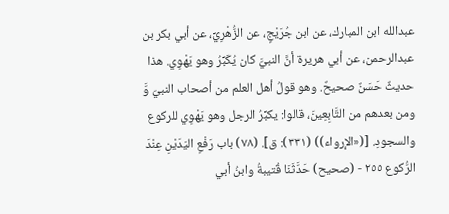عبدالله ابن المبارك، عن ابن جُرَيْجٍ، عن الزُّهْرِيِّ، عن أبي بكر بن عبدالرحمن، عن أبي هريرة أنَّ النبيَّ كان يُكَبِّرُ وهو يَهْوِي. هذا حديثٌ حَسَنٌ صحيحٌ. وهو قولُ أهل العلم من أصحاب النبيّ وَّ ومن بعدهم من التَّابِعِينَ، قالوا: يكبِّرُ الرجل وهو يَهْوِي للركوع والسجودِ. [(«الإرواء)) (٣٣١): ق]. (٧٨) باب رَفْعِ اليَدَيْنِ عِنْدَ الرُّكوع ٢٥٥ - (صحيح) حَدَّثَنَا قُتيبةُ وابنُ أبي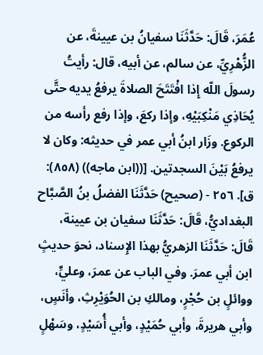عُمَرَ، قَالَ: حَدَّثَنَا سفيانُ بن عيينةَ، عن الزُّهْرِيِّ، عن سالم، عن أبيه، قال: رأيتُ رسولَ اللّه إِذا افْتَتَحَ الصلاةَ یرفعُ یدیه حتَّى يُحَاذِي مَنْكِبَيْهِ، وإذا ركعَ، وإذا رفع رأسه من الركوع. وزَار ابنُ أبي عمر في حديثه: وكان لا يرفعُ بَيْنَ السجدتين. [((ابن ماجه)) (٨٥٨): ق]. ٢٥٦ - (صحيح) حَدَّثَنَا الفضلُ بنُ الصَّبَّاح البغداديُّ، قَالَ: حَدَّثَنَا سفيان بن عيينة، قَالَ: حَدَّثَنَا الزهريُّ بهذا الإِسناد، نحوَ حديثٍ ابن أبي عمرَ. وفي الباب عن عمرَ، وعليٍّ، ووائلٍ بن حُجْرٍ، ومالكِ بن الحُوَيْرِثِ، وأنَسٍ، وأبي هريرةَ، وأبي حُمَيْدٍ، وأبي أُسَيْدٍ، وسَهْلٍ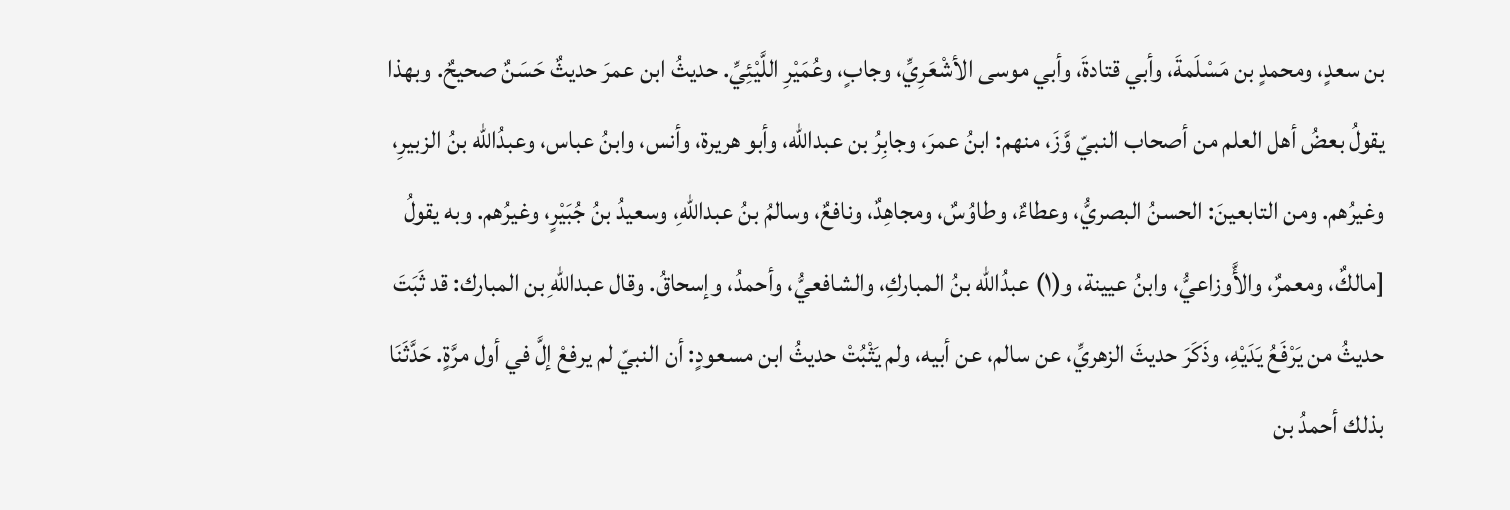بن سعدٍ، ومحمدٍ بن مَسْلَمةَ، وأبي قتادةَ، وأبي موسى الأشْعَرِيِّ، وجابٍ، وعُمَيْرِ اللَّيْئِيِّ. حديثُ ابن عمرَ حديثٌ حَسَنٌ صحيحٌ. وبهذا يقولُ بعضُ أهل العلم من أصحاب النبيّ وَّزَ، منهم: ابنُ عمرَ، وجابِرُ بن عبداللّه، وأبو هريرة، وأنس، وابنُ عباس، وعبدُاللّه بنُ الزبيرِ، وغيرُهم. ومن التابعينَ: الحسنُ البصريُّ، وعطاءٌ، وطاوُسٌ، ومجاهِدٌ، ونافعٌ، وسالمُ بنُ عبداللّهِ، وسعيدُ بنُ جُبَيْرٍ، وغيرُهم. وبه يقولُ [مالكٌ، ومعمرٌ، والأَّوزاعيُّ، وابنُ عيينة، و(١) عبدُاللّه بنُ المباركِ، والشافعيُّ، وأحمدُ، وإسحاقُ. وقال عبداللّهِ بن المبارك: قد ثَبَتَ حديثُ من يَرْفَعُ يَدَيْهِ، وذَكَرَ حديثَ الزهريِّ، عن سالم، عن أبيه، ولم يَثْبُتْ حديثُ ابن مسعودٍ: أن النبيّ لم يرفعْ إلَّ في أول مرَّةٍ. حَدَّثَنَا بذلك أحمدُ بن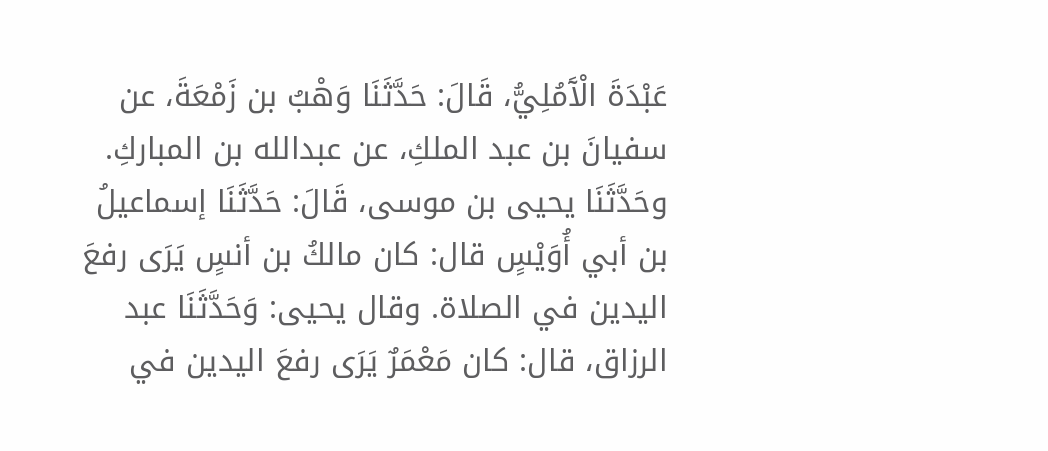عَبْدَةَ الْآَمُلِيُّ، قَالَ: حَدَّثَنَا وَهْبُ بن زَمْعَةَ، عن سفيانَ بن عبد الملكِ، عن عبدالله بن المباركِ. وحَدَّثَنَا يحيى بن موسى، قَالَ: حَدَّثَنَا إسماعيلُ بن أبي أُوَيْسٍ قال: كان مالكُ بن أنسٍ يَرَى رفعَ اليدين في الصلاة. وقال يحيى: وَحَدَّثَنَا عبد الرزاق، قال: كان مَعْمَرٌ يَرَى رفعَ اليدين في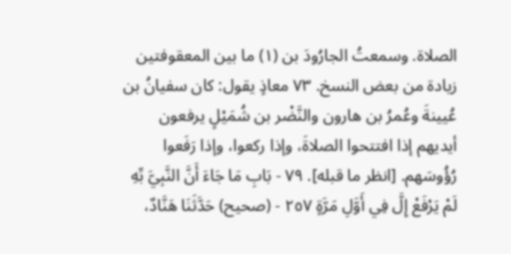الصلاة. وسمعتُ الجارُودَ بن (١) ما بين المعقوفتين زيادة من بعض النسخ. ٧٣ معاذٍ يقول: كان سفيانُ بن عُيينةَ وعُمرُ بن هارون والنَّضْر بن شُمَيْلٍ يرفعون أيديهم إذا افتتحوا الصلاةَ، وإذا ركعوا، وإذا رَفَعوا رُؤُوسَهم. [انظر ما قبله]. ٧٩ - بَابِ مَا جَاءَ أَنَّ النَّبِيَّ بِّهِ لَمْ يَرْفَعْ إِلَّ فِي أَوَّلِ مَرَّةٍ ٢٥٧ - (صحيح) حَدَّثَنَا هَنَّادٌ،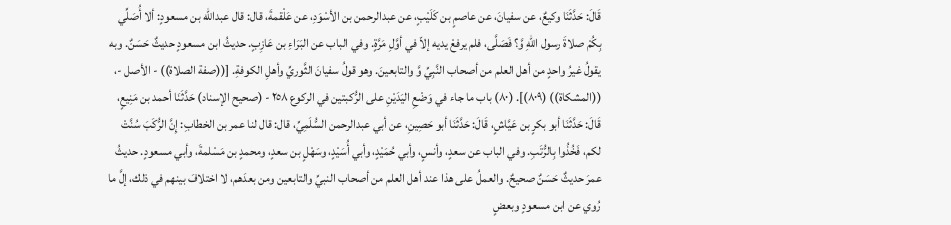قَالَ: حَدَّثَنَا وكيعٌ، عن سفيانَ، عن عاصمٍ بن كَلَيْبٍ، عن عبدالرحمن بن الأسْوَدِ، عن عَلْقمةَ، قال: قال عبدالله بن مسعودٍ: ألا أُصَلِّي بِكُمْ صلاةَ رسول اللّهِ وَّ؟ فَصَلَّى، فلم يرفعْ يديه إلاّ في أوَّلِ مَرَّةٍ. وفي الباب عن البَرَاءِ بن عَازِبٍ. حديثُ ابن مسعودٍ حديثٌ حَسَنٌ. وبه يقولُ غيرُ واحدٍ من أهل العلم من أصحاب النَّبِيِّ وَّ والتابعينَ. وهو قولُ سفيانَ الثَّوريِّ وأهلِ الكوفةِ. [((صفة الصلاة)) - الأصل -، ((المشكاة)) (٨٠٩)]. (٨٠) باب ما جاء في وَضْعِ اليَدَيْنِ على الرُّكبتين في الركوع ٢٥٨ - (صحيح الإسناد) حَدَّثَنَا أحمد بن مَنِيعٍ، قَالَ: حَدَّثَنَا أبو بكرٍ بن عَيَّاشٍ، قَالَ: حَدَّثَنَا أبو حَصِينِ، عن أبي عبدالرحمن السُّلَمِيِّ، قال: قال لنا عمر بن الخطابِ: إِنَّ الرُّكَبَ سُنَّتْ لكم، فَخُذُوا بِالرُّتَبِ. وفي الباب عن سعدٍ، وأنسٍ، وأبي حُمَيْدٍ، وأبي أُسَيْدٍ، وسَهْلٍ بن سعدٍ، ومحمدٍ بن مَسْلمةَ، وأبي مسعودٍ. حديثُ عمرَ حديثٌ حَسَنٌ صحيحٌ. والعملُ على هذا عند أهل العلم من أصحاب النبيِّ والتابعين ومن بعدَهم، لا اختلافَ بينهم في ذلك، إلَّ ما رُوي عن ابن مسعودٍ وبعضٍ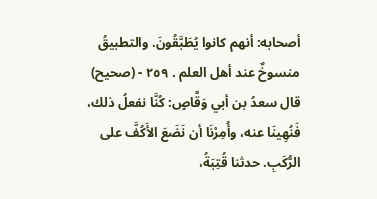أصحابه: أنهم كانوا يُطَبَّقُونَ. والتطبيقُ منسوخٌ عند أهل العلم . ٢٥٩ - (صحيح) قال سعدُ بن أبي وَقَّاصٍ: كُنَّا نفعلُ ذلك، فَنُهِينَا عنه، وأُمِرْنَا أن نَضَعَ الأَكُفَّ على الرُّكَبِ. حدثنا قُتِبَةُ،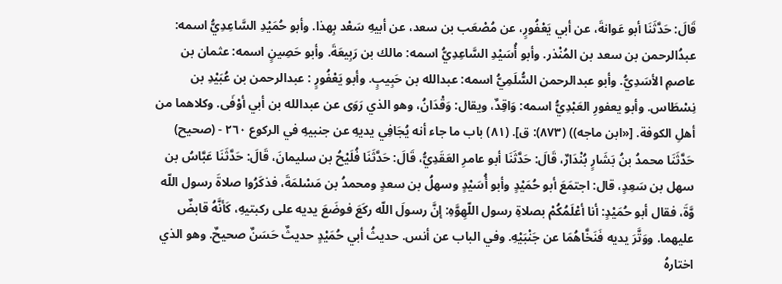قَالَ: حَدَّثَنَا أبو عَوانةَ، عن أبي يَعْفُورٍ، عن مُصْعَب بن سعد، عن أبيهِ سَعْد بِهذا. وأبو حُمَيْدِ السَّاعِدِيُّ اسمه: عبدُالرحمن بن سعد بن المُنْذر. وأبو أُسَيْدِ السَّاعِدِيُّ اسمه: مالك بن رَبِيعَةَ. وأبو حَصِينٍ اسمه: عثمان بن عاصمِ الأسَدِيُّ. وأبو عبدالرحمن السُّلَمِيُّ اسمه: عبدالله بن حَبِيبٍ. وأبو يَعْفُورٍ : عبدالرحمن بن عُبَيْدِ بن نِسْطَاس. وأبو يعفورِ العَبْدِيُّ اسمه: وَاقِدٌ، ويقال: وَقْدَانُ، وهو الذي رَوَى عن عبدالله بن أبي أوْفَى. وكلاهما من أهلِ الكوفة. [«ابن ماجه)) (٨٧٣): ق]. (٨١) باب ما جاء أنه يُجَافِي يديهِ عن جنبيهِ في الركوع ٢٦٠ - (صحيح) حَدَّثَنَا محمدُ بنُ بَشَارٍ بُنْدَارٌ، قَالَ: حَدَّثَنَا أبو عامرِ العَقَدِيُّ، قَالَ: حَدَّثَنَا فُلَيْحُ بن سليمانَ، قَالَ: حَدَّثَنَا عَبَّاسُ بن سهل بن سَعِدٍ، قال: اجتمَعَ أبو حُمَيْدٍ وأبو أُسَيْدٍ وسهلُ بن سعدٍ ومحمدُ بن مَسْلمَةَ، فذكَرُوا صلاةَ رسول اللّه وَّةَ، فقال أبو حُمَيْدٍ: أنا أعْلَمُكُمْ بصلاةِ رسول اللّهِوَّهِ: إنَّ رسولَ اللّه ركَعَ فوضَعَ يديه على ركبتيهِ، كَأنَّهُ قابضٌ عليهما. ووَتَّرَ يديه فَنَخَّاهُمَا عن جَنْبَيْهِ. وفي الباب عن أنس. حديثُ أبي حُمَيْدٍ حديثٌ حَسَنٌ صحيحٌ. وهو الذي اختارهُ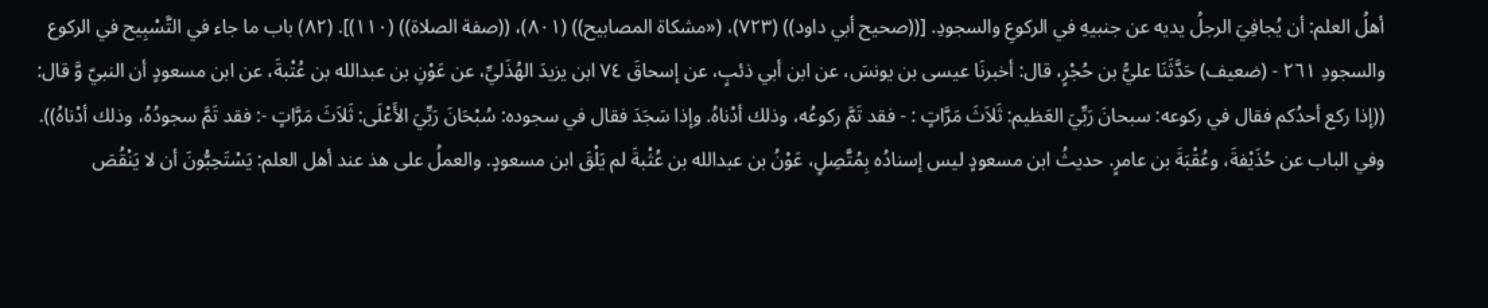أهلُ العلم: أن يُجافِيَ الرجلُ يديه عن جنبيهِ في الركوعِ والسجودِ. [((صحيح أبي داود)) (٧٢٣)، («مشكاة المصابيح)) (٨٠١)، ((صفة الصلاة)) (١١٠)]. (٨٢) باب ما جاء في التَّسْبِيح في الركوع والسجودِ ٢٦١ - (ضعيف) حَدَّثَنَا عليُّ بن حُجْرٍ، قال: أخبرنَا عيسى بن يونسَ، عن ابن أبي ذئبٍ، عن إسحاقَ ٧٤ ابن يزيدَ الهُذَليِّ، عن عَوْنِ بن عبدالله بن عُتْبةَ، عن ابن مسعودٍ أن النبيّ وَّ قال: ((إذا ركع أحدُكم فقال في ركوعه: سبحانَ رَبِّيَ العَظيم: ثَلاَثَ مَرَّاتٍ : - فقد تَمَّ ركوعُه، وذلك أدْناهُ. وإذا سَجَدَ فقال في سجوده: سُبْحَانَ رَبِّيَ الأَعْلَى: ثَلاَثَ مَرَّاتٍ -: فقد تَمَّ سجودُهُ، وذلك أدْناهُ)). وفي الباب عن حُذَيْفةَ، وعُقْبَةَ بن عامرٍ. حديثُ ابن مسعودٍ ليس إسنادُه بِمُتَّصِلٍ، عَوْنُ بن عبدالله بن عُثْبةَ لم يَلْقَ ابن مسعودٍ. والعملُ على هذ عند أهل العلم: يَسْتَحِبُّونَ أن لا يَنْقُصَ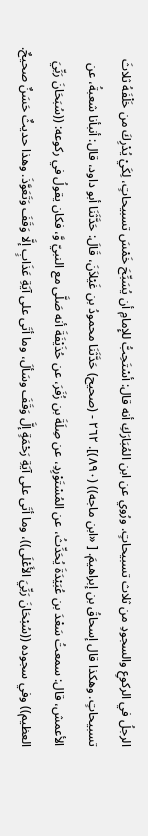الرجلُ في الركوعِ والسجودِ من ثلاث تسبيحاتٍ. ورُوي عن ابن المُبَارَكِ أنه قال: أسْتَحِبُّ للإِمامِ أن يُسَبِّحَ خَمْسَ تسبيحاتٍ، لِكَيْ يُدْرِكَ من خَلْفَهُ ثلاثَ تسبيحاتٍ. وهكذا قال إسحاقُ بن إبراهيمَ. [ «ابن ماجه)) (٨٩٠)]. ٢٦٢ - (صحيح) حَدَّثَنَا محمودُ بن غَيْلاَنَ، قَالَ: حَدَّثَنَا أبو داود، قال: أنبأنا شعبةُ، عن الأعمش، قال: سمعتُ سَعْدَ بن عُبَيْدَةَ يُحَدِّثُ، عن المُسْتَوْرِدِ، عن صِلَةَ بن زُفَرَ، عن حُذَيْفَةَ أنه صَلَّى مع النبيّ وَّ، فكان يقولُ في ركوعه: ((سُبَحَانَ رَبِّيَ العظيم)) وفي سجوده ((سُبْحَانَ رَبِّيَ الأَعْلَى))، وما أتَى على آيَةِ رَحْمَةٍ إلَّ وَقَفَ وسَألَ، وما أتَى على آيَةِ عَذَابٍ إلَّا وَقَفَ وَتَعَوَّذَ. وهذا حديثٌ حَسَنٌ صحيحٌ.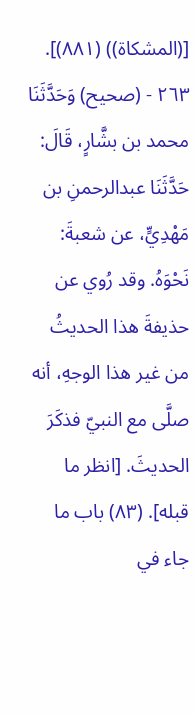[(المشكاة)) (٨٨١)]. ٢٦٣ - (صحيح) وَحَدَّثَنَا محمد بن بشَّارٍ، قَالَ: حَدَّثَنَا عبدالرحمنِ بن مَهْدِيٍّ، عن شعبةَ: نَحْوَهُ. وقد رُوي عن حذيفةَ هذا الحديثُ من غير هذا الوجهِ، أنه صلَّى مع النبيّ فذكَرَ الحديثَ. [انظر ما قبله]. (٨٣) باب ما جاء في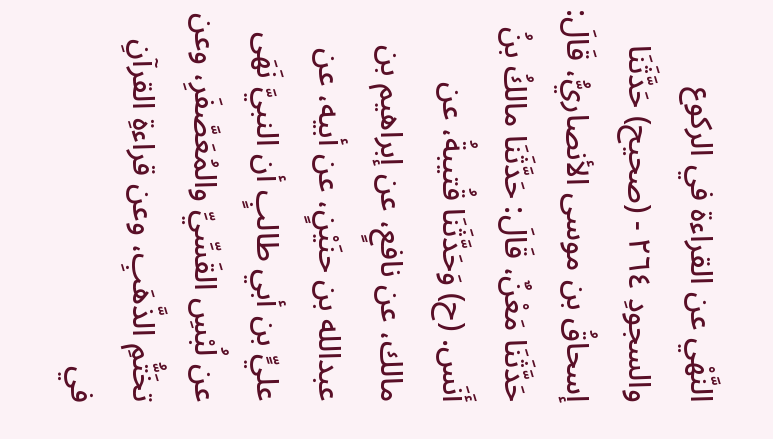النَّهْي عن القراءة في الركوع والسجودِ ٢٦٤ - (صحيح) حَدَّثَنَا إسحاقُ بن موسى الأنصاريُّ، قَالَ: حَدَّثَنَا مَعْنٌ، قَالَ: حَدَّثَنَا مالكُ بنُ أَنَس. (ح) وَحَدَّثَنَا قُتيبةُ، عن مالك، عن نافعٍ، عن إبراهيم بن عبدالله بن حنَيْنٍ، عن أبيه، عن عليٍّ بن أبي طالبٍ أن النبيَّ نَهَى عن لُبْسِ القَسِّيِّ والمُعَصَّفَرِ، وعن تخَتُّمِ الذَّهَبِ، وعن قراءةِ القرآنِ في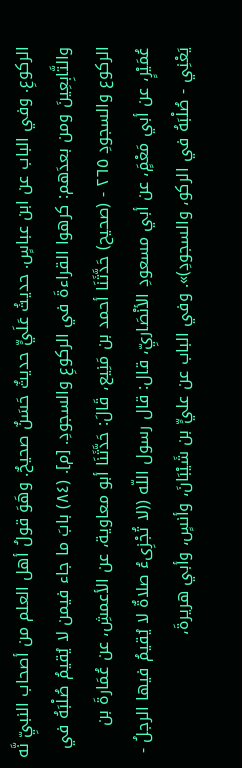الركوعِ. وفي الباب عن ابن عباسٍ. حديثُ عَلَيٍّ حديثٌ حَسَنٌ صحيحٌ. وهَوَ قولُ أهل العلم من أصحاب النبيِّ نَّه والتَّابِعِينَ ومن بعدَهم: كرهوا القراءةَ في الركوعِ والسجودِ. [م]. (٨٤) بابَ ما جاء فيمن لا يُقيمُ صُلْبَهُ في الركوع والسجودِ ٢٦٥ - (صحيح) حَدَّثَنَا أحمد بن مَنِيع، قَالَ: حَدَّثَنَا أبو معاوية، عن الأعمشِ، عن عُمَارةَ بن عُمَيْرٍ، عن أبي مَعْمٍَ، عن أبي مسعودِ الأنْصَاريِّ، قال: قال رسول اللّه ((لا تُجْزِىءُ صلاةٌ لا يُقيمُ فيها الرجلُ - يَعْنِي - صُلْبَهُ في الركو، والسجودِ)». وفي الباب عن عليٍّ بن شَيْبَانَ، وأنسٍ، وأبي هريرةَ،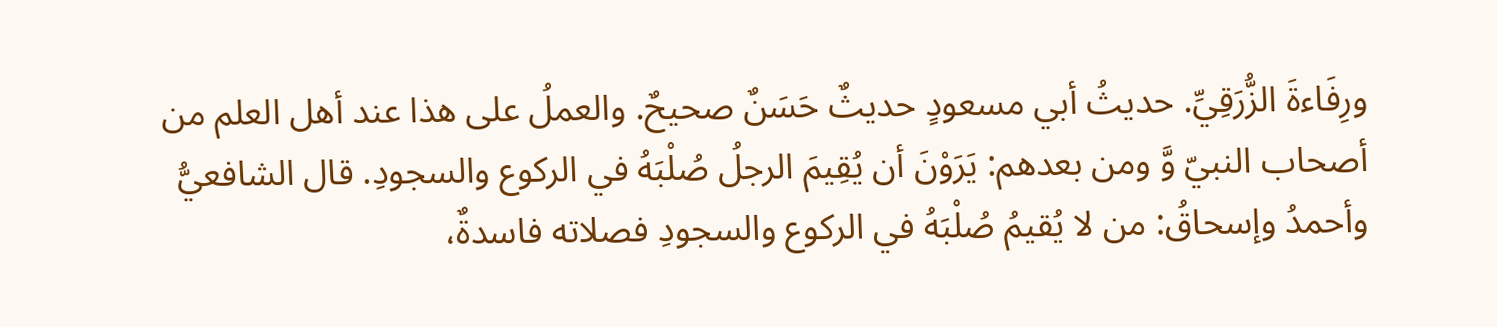ورِفَاءةَ الزُّرَقِيِّ. حديثُ أبي مسعودٍ حديثٌ حَسَنٌ صحيحٌ. والعملُ على هذا عند أهل العلم من أصحاب النبيّ وَّ ومن بعدهم: يَرَوْنَ أن يُقِيمَ الرجلُ صُلْبَهُ في الركوع والسجودِ. قال الشافعيُّ وأحمدُ وإسحاقُ: من لا يُقيمُ صُلْبَهُ في الركوع والسجودِ فصلاته فاسدةٌ،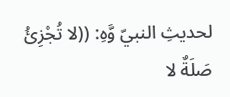لحديثِ النبيّ وَّهِ: ((لا تُجْزِئُ صَلَةٌ لا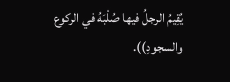يُقِيمُ الرجلُ فيها صُلْبَهُ في الركوع والسجودِ)).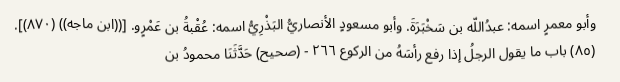وأبو معمرٍ اسمه: عبدُاللّه بن سَخْبَرَةَ. وأبو مسعودٍ الأنصاريُّ البَذْرِيُّ اسمه: عُقْبةُ بن عَمْرٍو. [((ابن ماجه)) (٨٧٠)]. (٨٥) باب ما يقول الرجلُ إذا رفع رأسَهُ من الركوع ٢٦٦ - (صحيح) حَدَّثَنَا محمودُ بن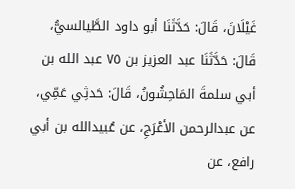غَيْلَانَ، قَالَ: حَدَّثَنَا أبو داود الطَّيالسيُّ، قَالَ: حَدَّثَنَا عبد العزيز بن ٧٥ عبد الله بن أبي سلمةَ المَاحِشُونُ، قَالَ: حَدثِي عَمِّي، عن عبدالرحمن الأعْرَجِ، عن عُبيدالله بن أبي رافع، عن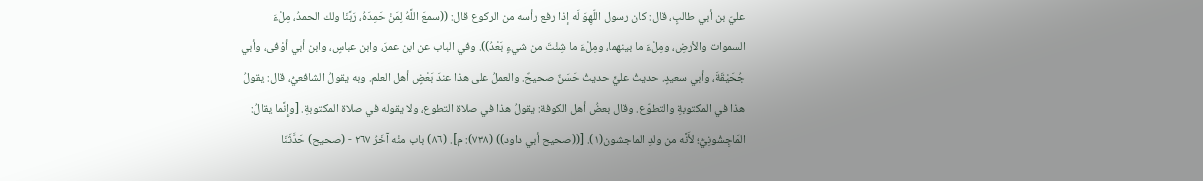عليّ بن أبي طالبٍ، قال: كان رسول اللّهِوَ لَه إذا رفع رأسه من الركوع قال: ((سمعَ اللَّهُ لِمَنْ حَمِدَهُ، رَبَّنَا ولك الحمدُ، مِلْءَ السموات والأرضِ، ومِلْءَ ما بينهما، ومِلْءَ ما شِئْتَ من شيءٍ بَعْدُ)). وفي الباب عن ابن عمرَ، وابن عباسٍ، وابن أبي أوْفى، وأبي جُحَيْقَةَ، وأبي سعيدٍ. حديثُ عليٍّ حديثُ حَسَنٌ صحيحٌ. والعملُ على هذا عندَ بَعْضٍ أهل العلم. وبه يقولُ الشافعيُّ، قال: يقولُ هذا في المكتوبةِ والتطوّع. وقال بعضُ أهل الكوفة: يقولُ هذا في صلاة التطوع، ولا يقوله في صلاة المكتوبةِ. [وإِنَّما يقالُ: المَاجِشُونِيُّ؛ لأَنَّه من ولدِ الماجشون(١). [((صحيح أبي داود)) (٧٣٨): م]. (٨٦) باب منْه آخَرُ ٢٦٧ - (صحيح) حَدَّثَنَا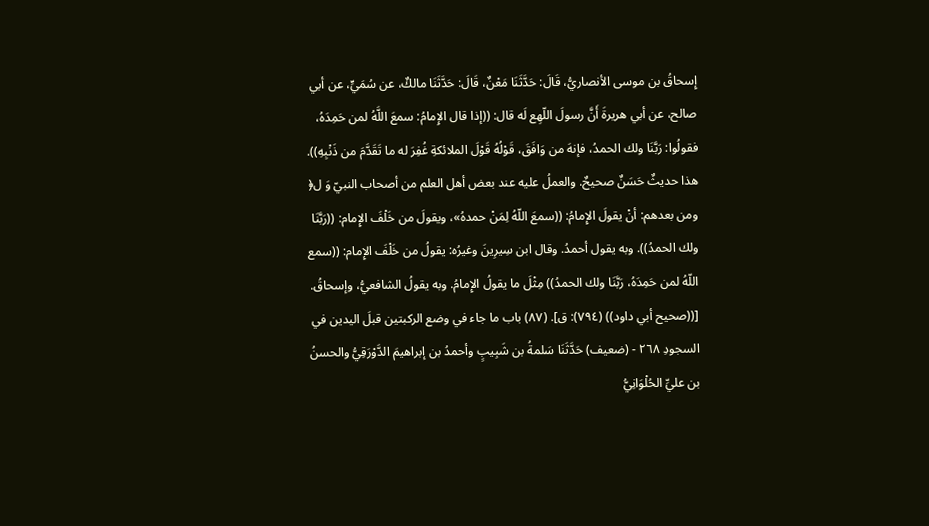إِسحاقُ بن موسى الأنصاريُّ، قَالَ: حَدَّثَنَا مَعْنٌ، قَالَ: حَدَّثَنَا مالكٌ، عن سُمَيٍّ، عن أبي صالح، عن أبي هريرةَ أَنَّ رسولَ اللّهِع لَه قال: ((إذا قال الإِمامُ: سمعَ اللَّهُ لمن حَمِدَهُ، فقولُوا: رَبَّنَا ولك الحمدُ، فإنهَ من وَافَقَ، قَوْلُهُ قَوْلَ الملائكةِ غُفِرَ له ما تَقَدَّمَ من ذَنْبِهِ)). هذا حديثٌ حَسَنٌ صحيحٌ. والعملُ عليه عند بعض أهل العلم من أصحاب النبيّ وَ ل﴿ ومن بعدهم: أنْ يقولَ الإِمامُ: ((سمعَ اللّهُ لِمَنْ حمدهُ»، ويقولَ من خَلْفَ الإِمام: ((رَبَّنَا ولك الحمدُ)). وبه يقول أحمدُ. وقال ابن سِيرِينَ وغيرُه: يقولُ من خَلْفَ الإِمام: ((سمع اللّهُ لمن حَمِدَهُ، رَبَّنَا ولك الحمدُ)) مِثْلَ ما يقولُ الإِمامُ. وبه يقولُ الشافعيُّ، وإسحاقُ. [((صحيح أبي داود)) (٧٩٤): ق]. (٨٧) باب ما جاء في وضع الركبتين قبلَ اليدين في السجودِ ٢٦٨ - (ضعيف) حَدَّثَنَا سَلمةُ بن شَبِيبٍ وأحمدُ بن إبراهيمَ الدَّوْرَقِيُّ والحسنُ بن عليِّ الحُلْوَانِيُّ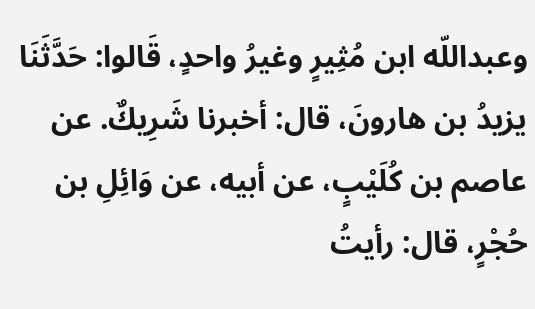وعبداللّه ابن مُثِيرٍ وغيرُ واحدٍ، قَالوا: حَدَّثَنَا يزيدُ بن هارونَ، قال: أخبرنا شَرِيكٌ. عن عاصم بن كُلَيْبٍ، عن أبيه، عن وَائِلِ بن حُجْرٍ، قال: رأيتُ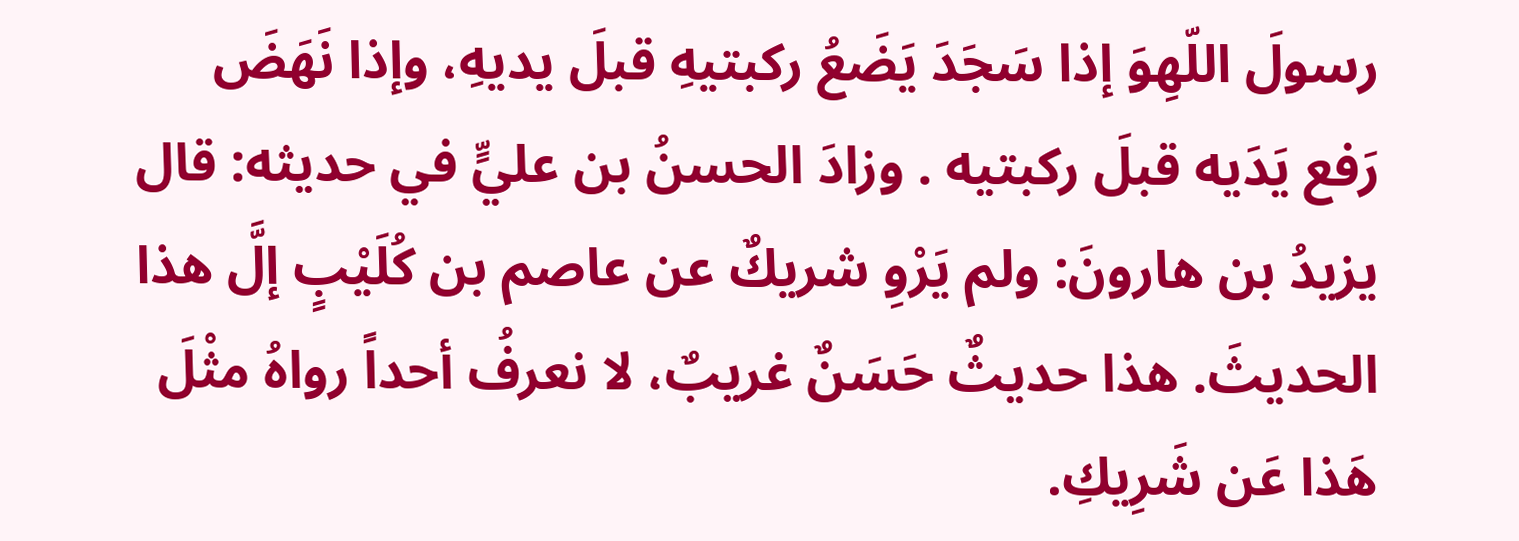رسولَ اللّهِوَ إذا سَجَدَ يَضَعُ ركبتيهِ قبلَ يديهِ، وإذا نَهَضَ رَفع يَدَيه قبلَ ركبتيه . وزادَ الحسنُ بن عليٍّ في حديثه: قال يزيدُ بن هارونَ: ولم يَرْوِ شريكٌ عن عاصم بن كُلَيْبٍ إلَّ هذا الحديثَ. هذا حديثٌ حَسَنٌ غريبٌ، لا نعرفُ أحداً رواهُ مثْلَ هَذا عَن شَرِيكِ.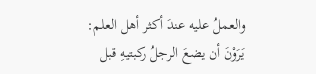والعملُ عليه عندَ أكثر أهل العلم: يَرَوْنَ أن يضعَ الرجلُ ركبتيهِ قبل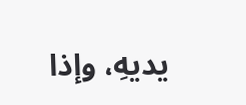يديهِ، وإذا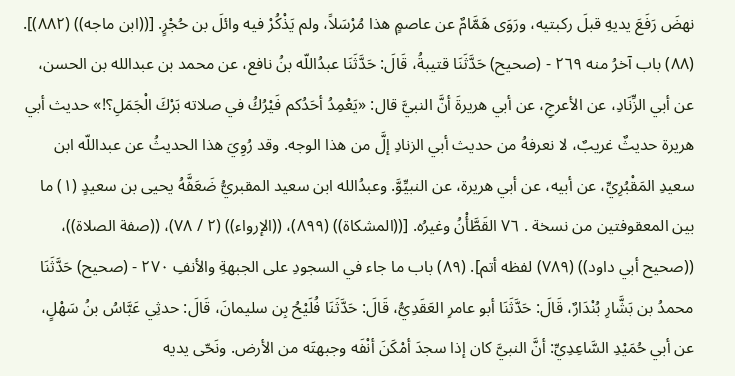نهضَ رَفَعَ يديهِ قبلَ ركبتيه، ورَوَى هَمَّامٌ عن عاصمٍ هذا مُرْسَلاً، ولم يَذْكُرْ فیه وائلَ بن حُجْرٍ. [((ابن ماجه)) (٨٨٢)]. (٨٨) باب آخرُ منه ٢٦٩ - (صحيح) حَدَّثَنَا قتيبةُ، قَالَ: حَدَّثَنَا عبدُاللّه بنُ نافع، عن محمد بن عبدالله بن الحسن، عن أبي الزِّنَادِ، عن الأعرجِ، عن أبي هريرةَ أنَّ النبيَّ قال: «يَعْمِدُ أحَدُكم فَيْرُكُ في صلاته بَرْكَ الْجَمَلِ؟!» حديث أبي هريرة حديثٌ غريبٌ، لا نعرفهُ من حديث أبي الزنادِ إلَّ من هذا الوجه. وقد رُوِيَ هذا الحديثُ عن عبداللّه ابن سعيدِ المَقْبُرِيِّ، عن أبيه، عن أبي هريرة، عن النبيِّوَّ. وعبدُالله ابن سعيد المقبريُّ ضَعَفَّهُ يحيى بن سعيدٍ (١) ما بين المعقوفتين من نسخة . ٧٦ القَطَّأْنُ وغيرُه. [((المشكاة)) (٨٩٩)، ((الإرواء)) (٢ / ٧٨)، ((صفة الصلاة))، ((صحيح أبي داود)) (٧٨٩) لفظه أتم]. (٨٩) باب ما جاء في السجودِ على الجبهةِ والأنفِ ٢٧٠ - (صحيح) حَدَّثَنَا محمدُ بن بَشَّارِ بُنْدَارٌ، قَالَ: حَدَّثَنَا أبو عامرِ العَقَدِيُّ، قَالَ: حَدَّثَنَا فُلَيْحُ بِن سليمانَ، قَالَ: حدثِي عَبَّاسُ بنُ سَهْلٍ، عن أبي حُمَيْدِ السَّاعِدِيِّ: أنَّ النبيَّ كان إذا سجدَ أمْكَنَ أنْفَه وجبهتَه من الأرض. ونَحّى يديه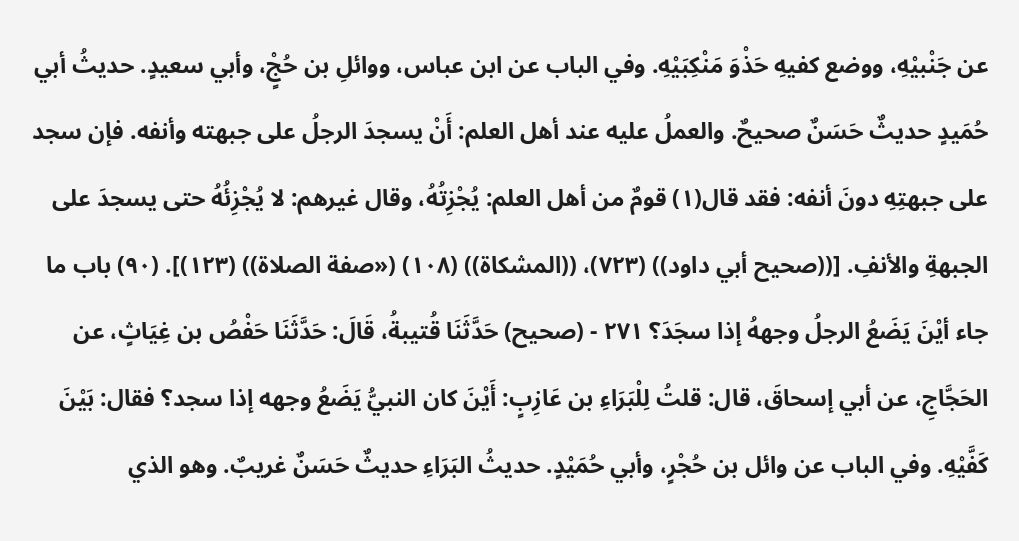عن جَنْبيْهِ، ووضع كفيهِ حَذْوَ مَنْكِبَيْهِ. وفي الباب عن ابن عباس، ووائلِ بن حُجٍْ، وأبي سعيدٍ. حديثُ أبي حُمَيدٍ حديثٌ حَسَنٌ صحيحٌ. والعملُ عليه عند أهل العلم: أَنْ يسجدَ الرجلُ على جبهته وأنفه. فإن سجد على جبهتِهِ دونَ أنفه: فقد قال(١) قومٌ من أهل العلم: يُجْزِتُهُ، وقال غيرهم: لا يُجْزِئُهُ حتى يسجدَ على الجبهةِ والأنفِ. [((صحيح أبي داود)) (٧٢٣)، ((المشكاة)) (١٠٨) («صفة الصلاة)) (١٢٣)]. (٩٠) باب ما جاء أيْنَ يَضَعُ الرجلُ وجههُ إذا سجَدَ؟ ٢٧١ - (صحيح) حَدَّثَنَا قُتيبةُ، قَالَ: حَدَّثَنَا حَفْصُ بن غِيَاثٍ، عن الحَجَّاجِ، عن أبي إسحاقَ، قال: قلتُ لِلْبَرَاءِ بن عَازِبٍ: أَيْنَ كان النبيُّ يَضَعُ وجهه إذا سجد؟ فقال: بَيْنَ كَفَّيْهِ. وفي الباب عن وائل بن حُجْرٍ، وأبي حُمَيْدٍ. حديثُ البَرَاءِ حديثٌ حَسَنٌ غريبٌ. وهو الذي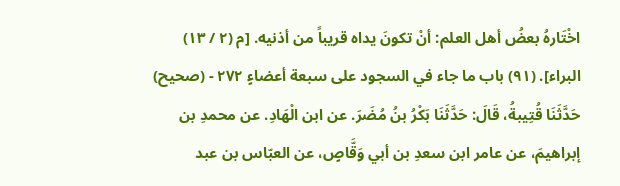اخْتَارهُ بعضُ أهل العلم: أنْ تكونَ يداه قريباً من أذنيه. [م (٢ / ١٣) البراء]. (٩١) باب ما جاء في السجود على سبعة أعضاءٍ ٢٧٢ - (صحيح) حَدَّثَنَا قُتِيبةُ، قَالَ: حَدَّثَنَا بَكْرُ بنُ مُضَرَ. عن ابن الْهَادِ. عن محمدِ بن إبراهيمَ، عن عامر ابن سعدِ بن أبي وَقَّاصٍ، عن العبّاس بن عبد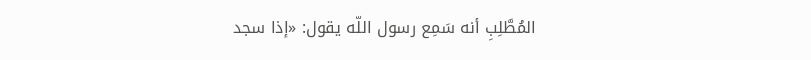المُطَّلِبِ أنه سَمِع رسول اللّه يقول: «إذا سجد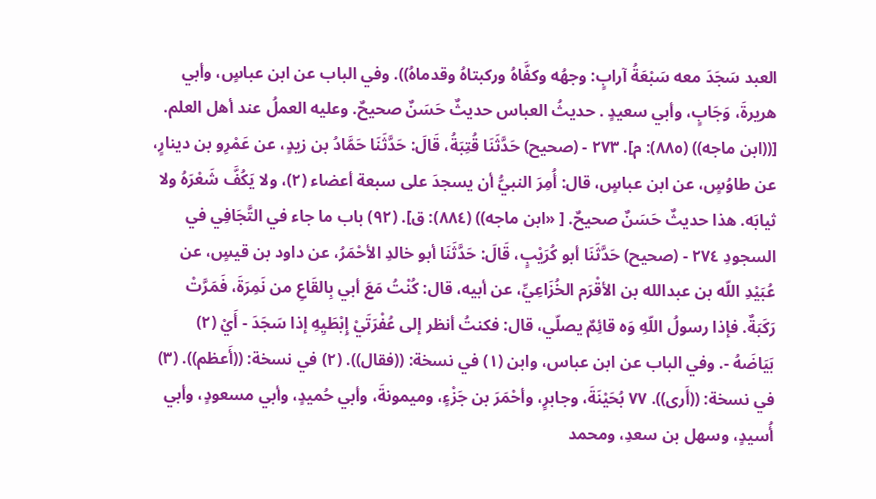العبد سَجَدَ معه سَبْعَةُ آرابٍ: وجهُه وكفَّاهُ وركبتاهُ وقدماهُ)). وفي الباب عن ابن عباسٍ، وأبي هريرةَ، وَجَابٍ، وأبي سعيدٍ . حديثُ العباس حديثٌ حَسَنٌ صحيحٌ. وعليه العملُ عند أهل العلم. [((ابن ماجه)) (٨٨٥): م]. ٢٧٣ - (صحيح) حَدَّثَنَا قُتِبَةُ، قَالَ: حَدَّثَنَا حَمَّادُ بن زيدٍ، عن عَمْرِو بن دينارٍ، عن طاوُسٍ، عن ابن عباسٍ، قال: أُمِرَ النبيُّ أن يسجدَ على سبعة أعضاء (٢)، ولا يَكُفَّ شَعْرَهُ ولا ثيابَه. هذا حديثٌ حَسَنٌ صحيحٌ. [ «ابن ماجه)) (٨٨٤): ق]. (٩٢) باب ما جاء في التَّجَافِي في السجودِ ٢٧٤ - (صحيح) حَدَّثَنَا أبو كُرَيْبٍ، قَالَ: حَدَّثَنَا أبو خالدِ الأحْمَرُ، عن داود بن قيسٍ، عن عُبَيْدِ اللّه بن عبدالله بن الأقْرَم الخُزَاعِيِّ، عن أبيه، قال: كُنْتُ مَعَ أبي بِالقَاعِ من نَمِرَةَ، فَمَرَّتْ رَكَبَةٌ. فإذا رسولُ اللّهِ وَه قائِمٌ يصلّي، قال: فكنتُ أنظر إلى عُفْرَتَيْ إِبْطَيِهِ إذا سَجَدَ - أَيْ (٢) بَيَاضَهُ -. وفي الباب عن ابن عباس، وابن (١) في نسخة: ((فقال)). (٢) في نسخة: ((أَعظم)). (٣) في نسخة: ((أَرى)). ٧٧ بُحَيْنَةَ، وجابرٍ، وأحْمَرَ بن جَزْءٍ، وميمونةَ، وأبي حُميدٍ، وأبي مسعودٍ، وأبي أُسيدٍ، وسهل بن سعدِ، ومحمد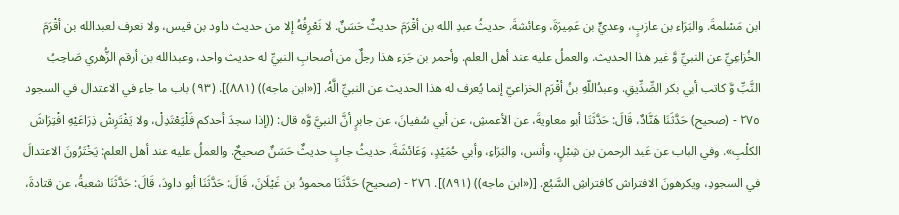ابن مَسْلمةَ. والبَرَاء بن عازبٍ، وعديٍّ بن عَمِيرَةَ، وعائشةَ. حديثُ عبدِ الله بن أقْرَمَ حديثٌ حَسَنٌ. لا نَعْرِفُهُ إلا من حديث داود بن قيس، ولا نعرف لعبدالله بن أقْرَمَ الخُزاعِيِّ عن النبيِّ وَّ غير هذا الحديث. والعملُ عليه عند أهل العلم. وأحمر بن جَزء هذا رجلٌ من أصحابِ النبيِّ له حديث واحد، وعبدالله بن أرقم الزُّهري صَاحِبُ النَّبِّ وَّ كاتب أبي بكر الصِّدِّيقِ. وعبدُاللّهِ بنُ أقْرَم الخزاعيّ إنما يُعرف له هذا الحديث عن النبيِّ الَّهُ. [(«ابن ماجه)) (٨٨١)]. (٩٣) باب ما جاء في الاعتدال في السجود ٢٧٥ - (صحيح) حَدَّثَنَا هَنَّادٌ، قَالَ: حَدَّثَنَا أبو معاويةَ، عن الأعمشِ، عن أبي سُفيانَ، عن جابرٍ أنَّ النبيَّ وَّه قال: ((إذا سجدَ أحدكم فَلْيَعْتَدِلْ، ولا يَفْتَرِشْ ذِرَاعَيْهِ افْتِرَاشَ الكلْبِ». وفي الباب عن عَبد الرحمن بن شِبْلٍ، وأنس، والبَرَاءِ، وأبي حُمَيْدٍ، وَعَائشَةَ. حديثُ جابٍ حديثٌ حَسَنٌ صحيحٌ. والعملُ عليه عند أهل العلم: يَخْتَرُونَ الاعتدالَ في السجودِ، ويكرهونَ الافتراش كافتراشِ السَّبُع. [(«ابن ماجه)) (٨٩١)]. ٢٧٦ - (صحيح) حَدَّثَنَا محمودُ بن غَيْلَانَ، قَالَ: حَدَّثَنَا أبو داودَ، قَالَ: حَدَّثَنَا شعبةُ، عن قتادةَ،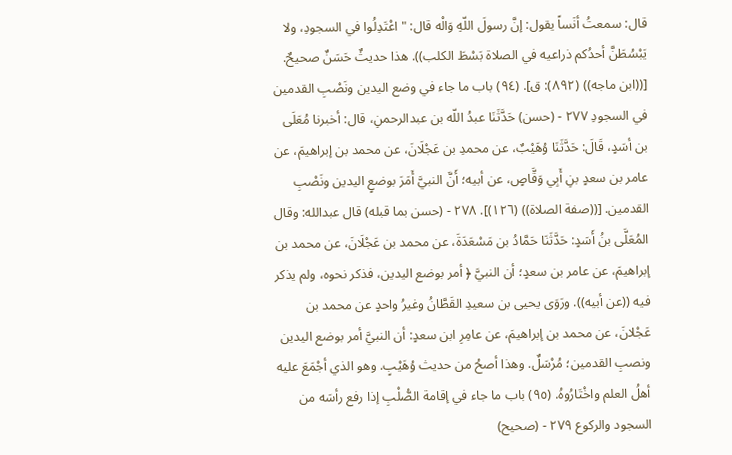قال: سمعتُ أنَساً يقول: إنَّ رسولَ اللّهِ وَالْه قال: " اعْتَدِلُوا في السجودِ، ولا يَبْسُطَنَّ أحدُكم ذراعيه في الصلاة بَسْطَ الكلب)). هذا حديثٌ حَسَنٌ صحيحٌ. [((ابن ماجه)) (٨٩٢): ق]. (٩٤) باب ما جاء في وضع اليدين ونَصْبِ القدمين في السجودِ ٢٧٧ - (حسن) حَدَّثَنَا عبدُ اللّه بن عبدالرحمنِ، قال: أخبرنا مُعَلَى بن أسَدٍ، قَالَ: حَدَّثَنَا وُهَيْبٌ، عن محمدِ بن عَجْلَانَ، عن محمد بن إبراهيمَ، عن عامر بن سعدٍ بنِ أَبِي وَقَّاصٍ، عن أبيه؛ أَنَّ النبيَّ أَمَرَ بوضعٍ اليدين ونَصْبِ القدمين. [((صفة الصلاة)) (١٢٦)]. ٢٧٨ - (حسن بما قبله) قال عبدالله: وقال المُعَلَّى بنُ أَسَدٍ: حَدَّثَنَا حَمَّادُ بن مَسْعَدَةَ، عن محمد بن عَجْلَانَ، عن محمد بن إبراهيمَ، عن عامر بن سعدٍ؛ أن النبيَّ ﴿ أمر بوضع اليدين، فذكر نحوه، ولم يذكر فيه ((عن أبيه)). ورَوَى يحيى بن سعيدِ القَطَّانُ وغيرُ واحدٍ عن محمد بن عَجْلانَ، عن محمد بن إبراهيمَ، عن عامِرِ ابن سعدٍ: أن النبيَّ أمر بوضع اليدين ونصبِ القدمين؛ مُرْسَلٌ. وهذا أصحُ من حديث وُهَيْبٍ. وهو الذي أجْمَعَ عليه أهلُ العلم واخْتَارُوهُ. (٩٥) باب ما جاء في إقامة الصُّلْبِ إذا رفع رأسَه من السجود والركوع ٢٧٩ - (صحيح)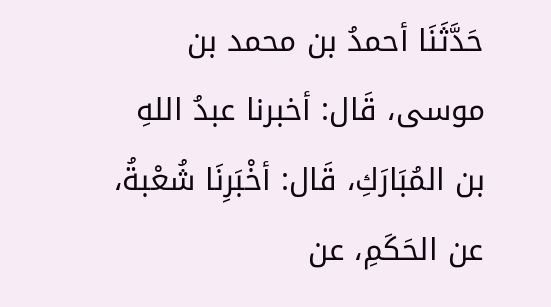حَدَّثَنَا أحمدُ بن محمد بن موسى، قَال: أخبرنا عبدُ اللهِ بن المُبَارَكِ، قَال: أخْبَرِنَا شُعْبةُ، عن الحَكَمِ، عن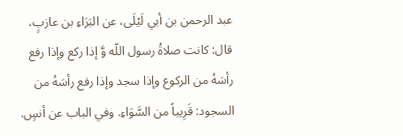عبد الرحمن بن أبي لَيْلَى، عن البَرَاءِ بن عازبٍ، قال: كانت صلاةُ رسول اللّه وَّ إذا ركع وإذا رفع رأسَهُ من الركوع وإذا سجد وإذا رفع رأسَهُ من السجود: قَرِيباً من السَّوَاءِ. وفي الباب عن أنسٍ.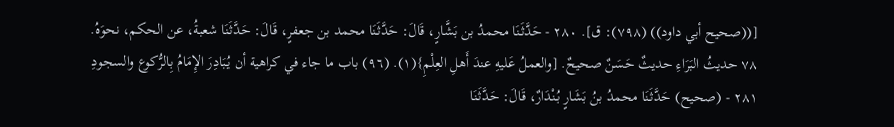[((صحيح أبي داود)) (٧٩٨): ق]. ٢٨٠ - حَدَّثَنَا محمدُ بن بَشَّارٍ، قَالَ: حَدَّثَنَا محمد بن جعفرٍ، قَالَ: حَدَّثَنَا شعبةُ، عن الحكم، نحوَهُ. ٧٨ حديثُ البَرَاءِ حديثٌ حَسَنٌ صحيحٌ. [والعملُ عَليهِ عندَ أَهلِ العِلْمِ}(١). (٩٦) باب ما جاء في كراهية أن يُبَادِرَ الإِمَامُ بِالرُّكوع والسجودِ ٢٨١ - (صحيح) حَدَّثَنَا محمدُ بنُ بَشَارٍ بُنْدَارٌ، قَالَ: حَدَّثَنَا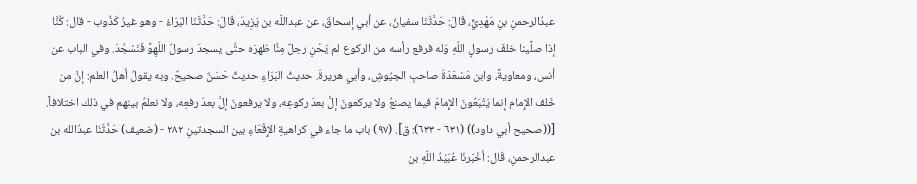عبدُالرحمنِ بنِ مَهْدِيٍّ، قَالَ: حَدَّثَنَا سفيانُ، عن أبي إسحاقَ، عن عبداللّه بن يَزِيدَ، قَالَ: حَدَّثَنَا البَرَاءُ - وهو غيرُ كَذُوب - قال: كُنَّا إذا صلَّينا خلفَ رسولٍ اللّهِ وَله فرفع رأسه من الركوع لم يَحْنِ رجلٌ مِنَّا ظهرَه حتَّى يسجدَ رسولُ اللّهِوَّ فَنَسْجُدَ. وفي الباب عن أنس، ومعاويةً، وابن مَسْعَدَةَ صاحبِ الجيُوشِ، وأبي هريرةَ. حديثُ البَرَاءِ حديثٌ حَسَنٌ صحيحٌ. وبه يقولُ أهلُ العلم: إنَّ من خَلف الإِمام إنما يَتْبَعُونَ الإِمامَ فيما يصنعُ ولا يركعونَ إلَّ بعدَ ركوعِه، ولا يرفعونَ إلَّ بعدَ رفعِه، ولا نعلمُ بينهم في ذلك اختلافاً. [((صحيح أبي داود)) (٦٣١ - ٦٣٣): ق]. (٩٧) باب ما جاء في كراهيةِ الإِقْعَاءِ بين السجدتينِ ٢٨٢ - (ضعيف) حَدَّثَنَا عبدُالله بن عبدالرحمنِ، قَال: أخْبَرنَا عُبَيْدُ اللّهِ بن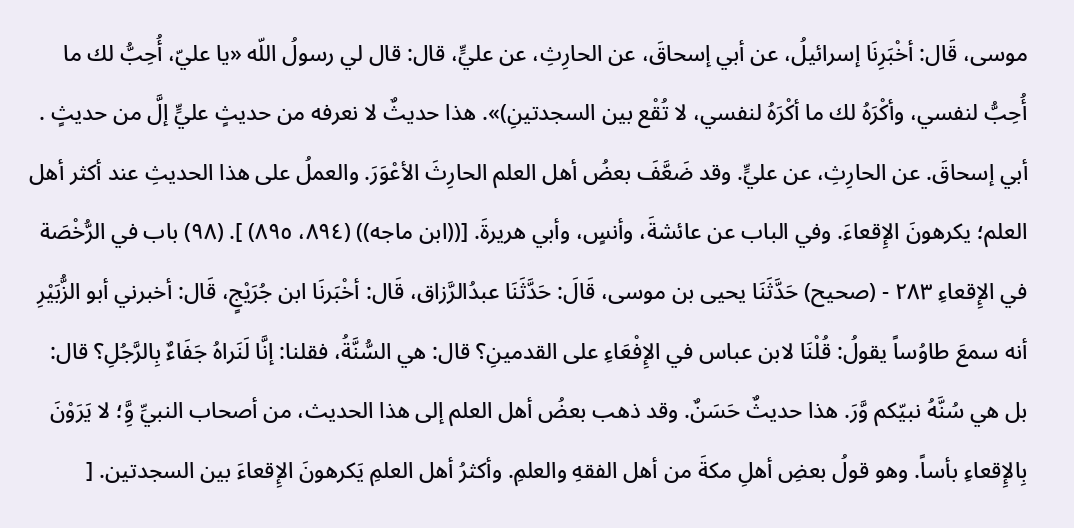موسى، قَال: أخْبَرِنَا إسرائيلُ، عن أبي إسحاقَ، عن الحارِثِ، عن عليٍّ، قال: قال لي رسولُ اللّه «يا عليّ، أُحِبُّ لك ما أُحِبُّ لنفسي، وأكْرَهُ لك ما أكْرَهُ لنفسي، لا تُقْع بين السجدتينِ)». هذا حديثٌ لا نعرفه من حديثٍ عليٍّ إلَّ من حديثٍ . أبي إسحاقَ. عن الحارِثِ، عن عليٍّ. وقد ضَعَّفَ بعضُ أهل العلم الحارِثَ الأعْوَرَ. والعملُ على هذا الحديثِ عند أكثر أهل العلم؛ يكرهونَ الإِقعاءَ. وفي الباب عن عائشةَ، وأنسٍ، وأبي هريرةَ. [((ابن ماجه)) (٨٩٤، ٨٩٥) ]. (٩٨) باب في الرُّخْصَة في الإِقعاءِ ٢٨٣ - (صحيح) حَدَّثَنَا يحيى بن موسى، قَالَ: حَدَّثَنَا عبدُالرَّزاق، قَال: أخْبَرنَا ابن جُرَيْجٍ، قَال: أخبرني أبو الزُّبَيْرِ أنه سمعَ طاوُساً يقولُ: قُلْنَا لابن عباس في الإِفْعَاءِ على القدمينِ؟ قال: هي السُّنَّةُ، فقلنا: إنَّا لَنَراهُ جَفَاءٌ بِالرَّجُلِ؟ قال: بل هي سُنَّهُ نبيّكم وَّرَ. هذا حديثٌ حَسَنٌ. وقد ذهب بعضُ أهل العلم إلى هذا الحديث، من أصحاب النبيِّ وَِّ؛ لا يَرَوْنَ بِالإِقعاءِ بأساً. وهو قولُ بعضِ أهلِ مكةَ من أهل الفقهِ والعلمِ. وأكثرُ أهل العلمِ يَكرهونَ الإِقعاءَ بين السجدتين. [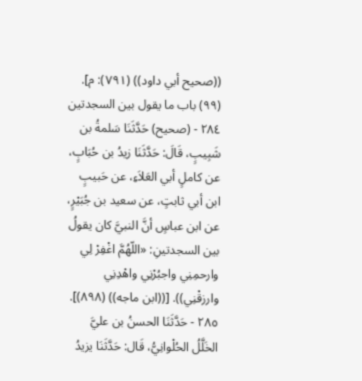((صحيح أبي داود)) (٧٩١): م]. (٩٩) باب ما يقول بين السجدتين ٢٨٤ - (صحيح) حَدَّثَنَا سَلمةُ بن شَبِيبٍ، قَالَ: حَدَّثَنَا زيدُ بن حُبَابٍ، عن كاملٍ أبي العَلاَءِ، عن حَبيبٍ ابن أبي ثابتٍ، عن سعيد بن جُبَيْرٍ، عن ابن عباسٍ أنَّ النبيَّ كان يقولُ بين السجدتينِ: «اللّهُمَّ اغْفِرْ لِي وارحمِنِي واجبُرْنِي واهْدِنِي وارزقْنِي)). [((ابن ماجه)) (٨٩٨)]. ٢٨٥ - حَدَّثَنَا الحسنُ بن عليَّ الخَلَّلُ الحُلْوانِيُّ، قَال: حَدَّثَنَا يزيدُ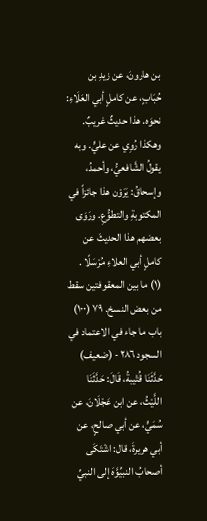بن هارونَ، عن زيدِ بن حُبَابٍ، عن كاملٍ أبي العَلَاءِ: نحوَه. هذا حديثٌ غريبٌ. وهكذا رُوِي عن عليٍّ. وبه يقولُ الشَّافعيُّ، وأحمدُ، وإسحاقُ: يَرَوْن هذا جائزاً في المكتوبةِ والتطوُّعِ. ورَوَى بعضهم هذا الحديثَ عن كاملٍ أبي العلاءِ مُرْسَلًا . (١) ما بين المعقوفتين سقط من بعض النسخ. ٧٩ (١٠٠) باب ما جاء في الاعتماد في السجود ٢٨٦ - (ضعيف) حَدَّثَنَا قُتْيبةُ، قَالَ: حَدَّثَنَا اللَّيْثُ، عن ابن عَجْلَانَ، عن سُمَيٍّ، عن أبي صالحٍ، عن أبي هريرةَ، قال: اشْتَكَى أصحابُ النبيِّوَّهَ إلى النبيِّ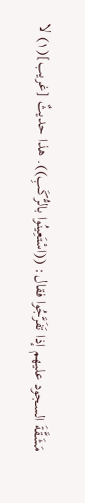مَشَقَّةَ السجود عليهم إذا تَفَرَّجُوا فقال: ((اسْتَعِينُوا بالرُّكَبِ)). هذا حديثٌ [غريب](١) لا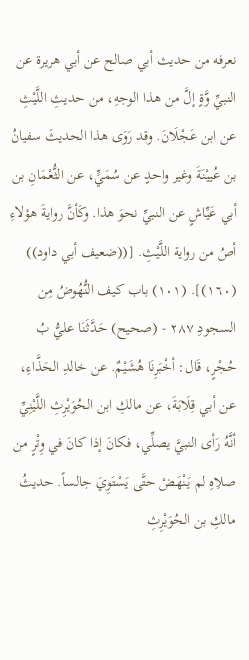نعرفه من حديث أبي صالح عن أبي هريرة عن النبيِّ وَّةٍ إلَّ من هذا الوجهِ، من حديثِ اللَّيْثِ عن ابن عَجْلَانَ. وقد رَوَى هذا الحديثَ سفيانُ بن عُييْنَةَ وغير واحدٍ عن سُمَيٍّ، عن الثُّعْمَانِ بن أبي عَيِّاشٍ عن النبيِّ نحوَ هذا. وكَأنَّ روايةَ هؤلاءِ أصُ من رواية اللَّيْثِ. [((ضعيف أبي داود)) (١٦٠)]. (١٠١) باب كيف النُّهُوضُ مِن السجودِ ٢٨٧ - (صحيح) حَدَّثَنَا عليُّ بُ حُجْرٍ، قَال: أخْبَرِنَا هُشَيْمٌ. عن خالدِ الحَذَّاءِ، عن أبي قِلَابَةَ، عن مالكِ ابن الحُوَيْرِثِ اللَّيْنِيِّ أنَّهُ رَأى النبيَّ يصلِّي، فكانَ إذا كانَ في وِتْرٍ من صلاِهِ لم يَنْهَضْ حتَّى يَسْتَوِيَ جالساً. حديثُ مالكِ بن الحُوَيْرِثِ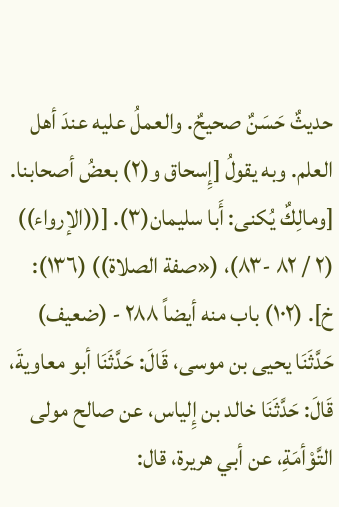حديثٌ حَسَنٌ صحيحٌ. والعملُ عليه عندَ أهل العلم. وبه يقولُ [إِسحاق و(٢) بعضُ أصحابنا. [ومالِكٌ يُكنى: أَبا سليمان(٣). [((الإرواء)) (٢ / ٨٢ -٨٣)، («صفة الصلاة)) (١٣٦): خ]. (١٠٢) باب منه أيضاً ٢٨٨ - (ضعيف) حَدَّثَنَا يحيى بن موسى، قَالَ: حَدَّثَنَا أبو معاويةَ، قَالَ: حَدَّثَنَا خالد بن إِلياس، عن صالح مولى التَّوْأمَةِ، عن أبي هريرة، قال: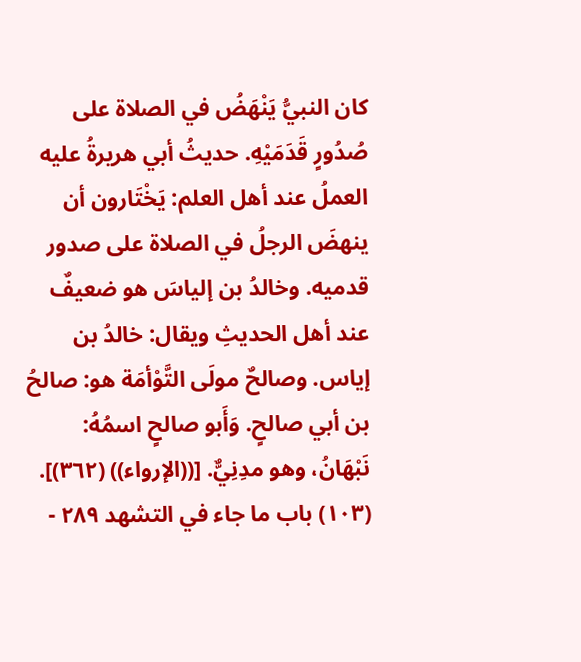كان النبيُّ يَنْهَضُ في الصلاة على صُدُورٍ قَدَمَيْهِ. حديثُ أبي هريرةُ عليه العملُ عند أهل العلم: يَخْتَارون أن ينهضَ الرجلُ في الصلاة على صدور قدميه. وخالدُ بن إلياسَ هو ضعيفٌ عند أهل الحديثِ ويقال: خالدُ بن إياس. وصالحٌ مولَى التَّوْأمَة هو: صالحُ بن أبي صالحٍ. وَأَبو صالحٍ اسمُهُ: نَبْهَانُ، وهو مدِنِيٌّ. [((الإرواء)) (٣٦٢)]. (١٠٣) باب ما جاء في التشهد ٢٨٩ -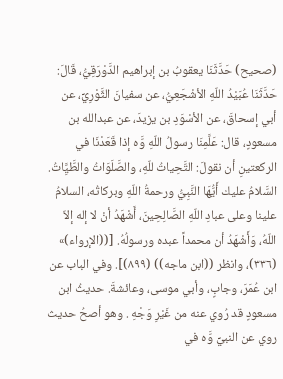(صحيح) حَدَّثَنَا يعقوبُ بن إبراهيم الدَّوْرَقِيُّ، قَالَ: حَدَّثَنَا عُبَيْدُ اللّهِ الأشْجَعِيُّ، عن سفيانَ الثَّوْرِيِّ، عن أبي إسحاقَ، عن الأسْوَدِ بن يزيدَ، عن عبدالله بن مسعودٍ، قال: عَلَّمِنَا رسولُ اللّهِ وَّه إذا قَعَدْنَا في الركعتينِ أن نقولَ: التَّحِياتُ للّهِ، والصَّلَوَاتُ والطَّيَِّاتُ. السَّلامُ عليك أَيُّهَا النَّبِيُّ ورحمةُ اللّهِ وبركاتُه، السلامُ علينا وعلى عبادِ اللّهِ الصَّالِحِينَ، أَشْهَدُ أنْ لا إله إلاّ اللّهُ، وَأَشْهَدُ أن محمداً عبده ورسولُهُ. [((الإرواء)» (٣٣٦)، وانظر ((ابن ماجه)) (٨٩٩)]. وفي الباب عن ابن عُمَرَ، وجابٍ، وأبي موسى، وعائشةَ. حديثُ ابن مسعودٍ قد رُوي عنه من غَيْرِ وَجْهِ . وهو أصحُ حديث روي عن النبيِّ وَّه في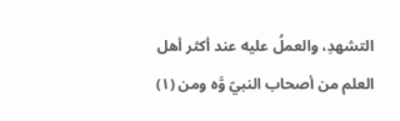التشهدِ، والعملُ عليه عند أكثر أهل العلم من أصحاب النبيّ وَّه ومن (١)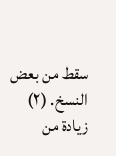سقط من بعض النسخ. (٢) زيادة من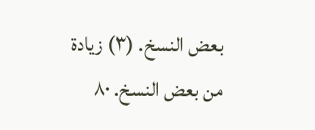بعض النسخ. (٣) زيادة من بعض النسخ. ٨٠